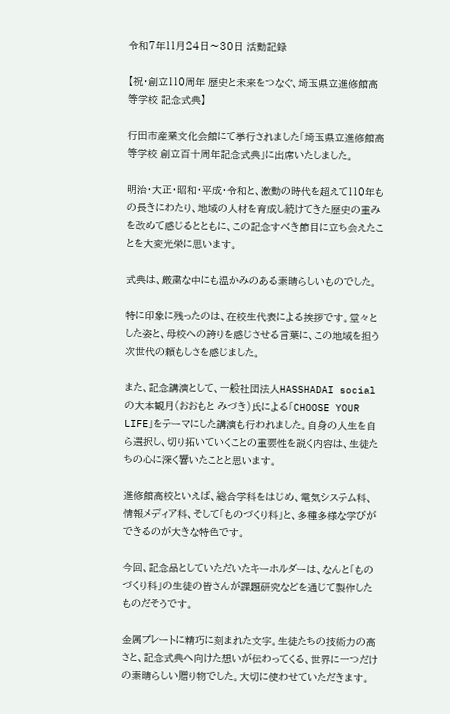令和7年11月24日〜30日 活動記録

【祝・創立110周年 歴史と未来をつなぐ、埼玉県立進修館高等学校 記念式典】

行田市産業文化会館にて挙行されました「埼玉県立進修館高等学校 創立百十周年記念式典」に出席いたしました。

明治・大正・昭和・平成・令和と、激動の時代を超えて110年もの長きにわたり、地域の人材を育成し続けてきた歴史の重みを改めて感じるとともに、この記念すべき節目に立ち会えたことを大変光栄に思います。

式典は、厳粛な中にも温かみのある素晴らしいものでした。

特に印象に残ったのは、在校生代表による挨拶です。堂々とした姿と、母校への誇りを感じさせる言葉に、この地域を担う次世代の頼もしさを感じました。

また、記念講演として、一般社団法人HASSHADAI socialの大本観月(おおもと みづき)氏による「CHOOSE YOUR LIFE」をテーマにした講演も行われました。自身の人生を自ら選択し、切り拓いていくことの重要性を説く内容は、生徒たちの心に深く響いたことと思います。

進修館高校といえば、総合学科をはじめ、電気システム科、情報メディア科、そして「ものづくり科」と、多種多様な学びができるのが大きな特色です。

今回、記念品としていただいたキーホルダーは、なんと「ものづくり科」の生徒の皆さんが課題研究などを通じて製作したものだそうです。

金属プレートに精巧に刻まれた文字。生徒たちの技術力の高さと、記念式典へ向けた想いが伝わってくる、世界に一つだけの素晴らしい贈り物でした。大切に使わせていただきます。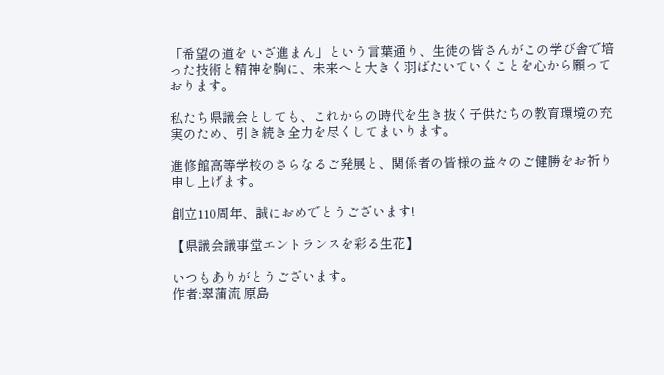「希望の道を いざ進まん」という言葉通り、生徒の皆さんがこの学び舎で培った技術と精神を胸に、未来へと大きく羽ばたいていくことを心から願っております。

私たち県議会としても、これからの時代を生き抜く子供たちの教育環境の充実のため、引き続き全力を尽くしてまいります。

進修館高等学校のさらなるご発展と、関係者の皆様の益々のご健勝をお祈り申し上げます。

創立110周年、誠におめでとうございます!

【県議会議事堂エントランスを彩る生花】

いつもありがとうございます。
作者:翠蒲流 原島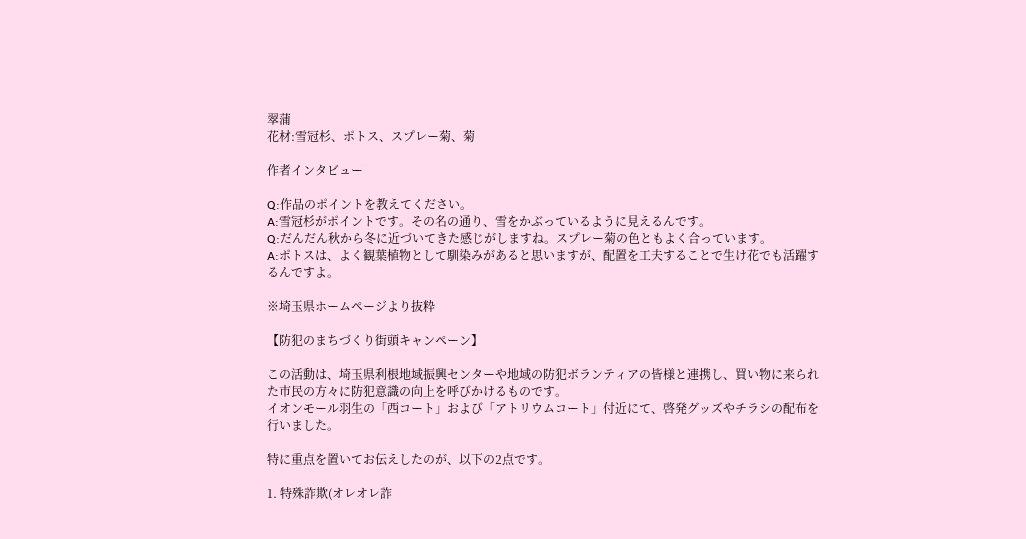翠蒲
花材:雪冠杉、ポトス、スプレー菊、菊

作者インタビュー

Q:作品のポイントを教えてください。
A:雪冠杉がポイントです。その名の通り、雪をかぶっているように見えるんです。
Q:だんだん秋から冬に近づいてきた感じがしますね。スプレー菊の色ともよく合っています。
A:ポトスは、よく観葉植物として馴染みがあると思いますが、配置を工夫することで生け花でも活躍するんですよ。

※埼玉県ホームページより抜粋

【防犯のまちづくり街頭キャンペーン】

この活動は、埼玉県利根地域振興センターや地域の防犯ボランティアの皆様と連携し、買い物に来られた市民の方々に防犯意識の向上を呼びかけるものです。
イオンモール羽生の「西コート」および「アトリウムコート」付近にて、啓発グッズやチラシの配布を行いました。

特に重点を置いてお伝えしたのが、以下の2点です。

1. 特殊詐欺(オレオレ詐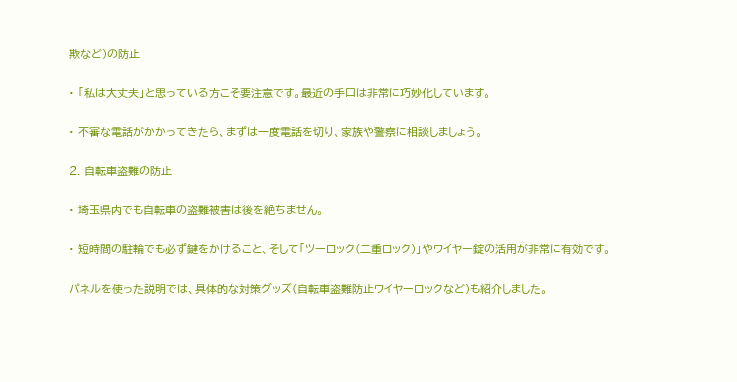欺など)の防止

• 「私は大丈夫」と思っている方こそ要注意です。最近の手口は非常に巧妙化しています。

• 不審な電話がかかってきたら、まずは一度電話を切り、家族や警察に相談しましょう。

2. 自転車盗難の防止

• 埼玉県内でも自転車の盗難被害は後を絶ちません。

• 短時間の駐輪でも必ず鍵をかけること、そして「ツーロック(二重ロック)」やワイヤー錠の活用が非常に有効です。

パネルを使った説明では、具体的な対策グッズ(自転車盗難防止ワイヤーロックなど)も紹介しました。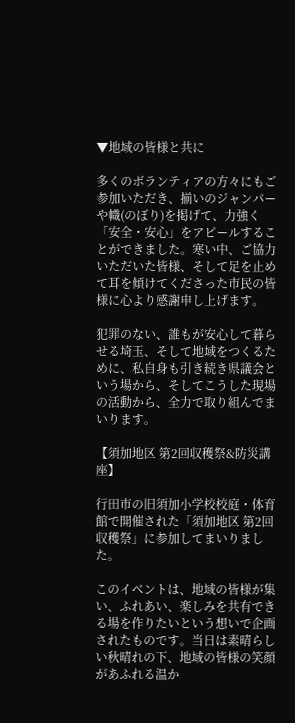▼地域の皆様と共に

多くのボランティアの方々にもご参加いただき、揃いのジャンパーや幟(のぼり)を掲げて、力強く「安全・安心」をアピールすることができました。寒い中、ご協力いただいた皆様、そして足を止めて耳を傾けてくださった市民の皆様に心より感謝申し上げます。

犯罪のない、誰もが安心して暮らせる埼玉、そして地域をつくるために、私自身も引き続き県議会という場から、そしてこうした現場の活動から、全力で取り組んでまいります。

【須加地区 第2回収穫祭&防災講座】

行田市の旧須加小学校校庭・体育館で開催された「須加地区 第2回収穫祭」に参加してまいりました。

このイベントは、地域の皆様が集い、ふれあい、楽しみを共有できる場を作りたいという想いで企画されたものです。当日は素晴らしい秋晴れの下、地域の皆様の笑顔があふれる温か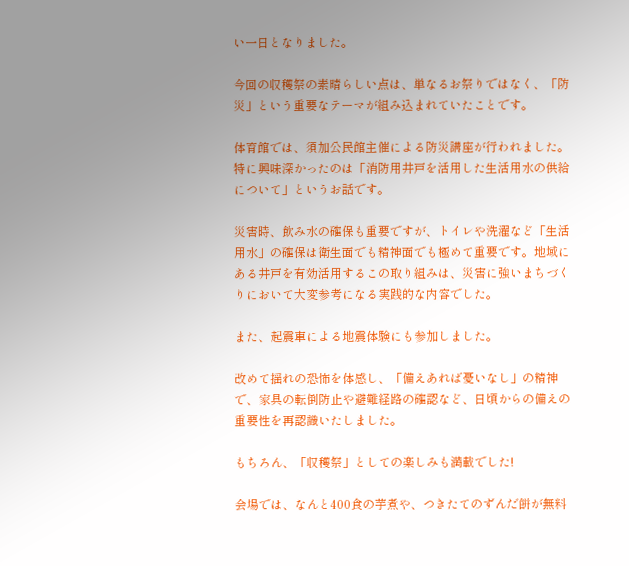い一日となりました。

今回の収穫祭の素晴らしい点は、単なるお祭りではなく、「防災」という重要なテーマが組み込まれていたことです。

体育館では、須加公民館主催による防災講座が行われました。特に興味深かったのは「消防用井戸を活用した生活用水の供給について」というお話です。

災害時、飲み水の確保も重要ですが、トイレや洗濯など「生活用水」の確保は衛生面でも精神面でも極めて重要です。地域にある井戸を有効活用するこの取り組みは、災害に強いまちづくりにおいて大変参考になる実践的な内容でした。

また、起震車による地震体験にも参加しました。

改めて揺れの恐怖を体感し、「備えあれば憂いなし」の精神で、家具の転倒防止や避難経路の確認など、日頃からの備えの重要性を再認識いたしました。

もちろん、「収穫祭」としての楽しみも満載でした!

会場では、なんと400食の芋煮や、つきたてのずんだ餅が無料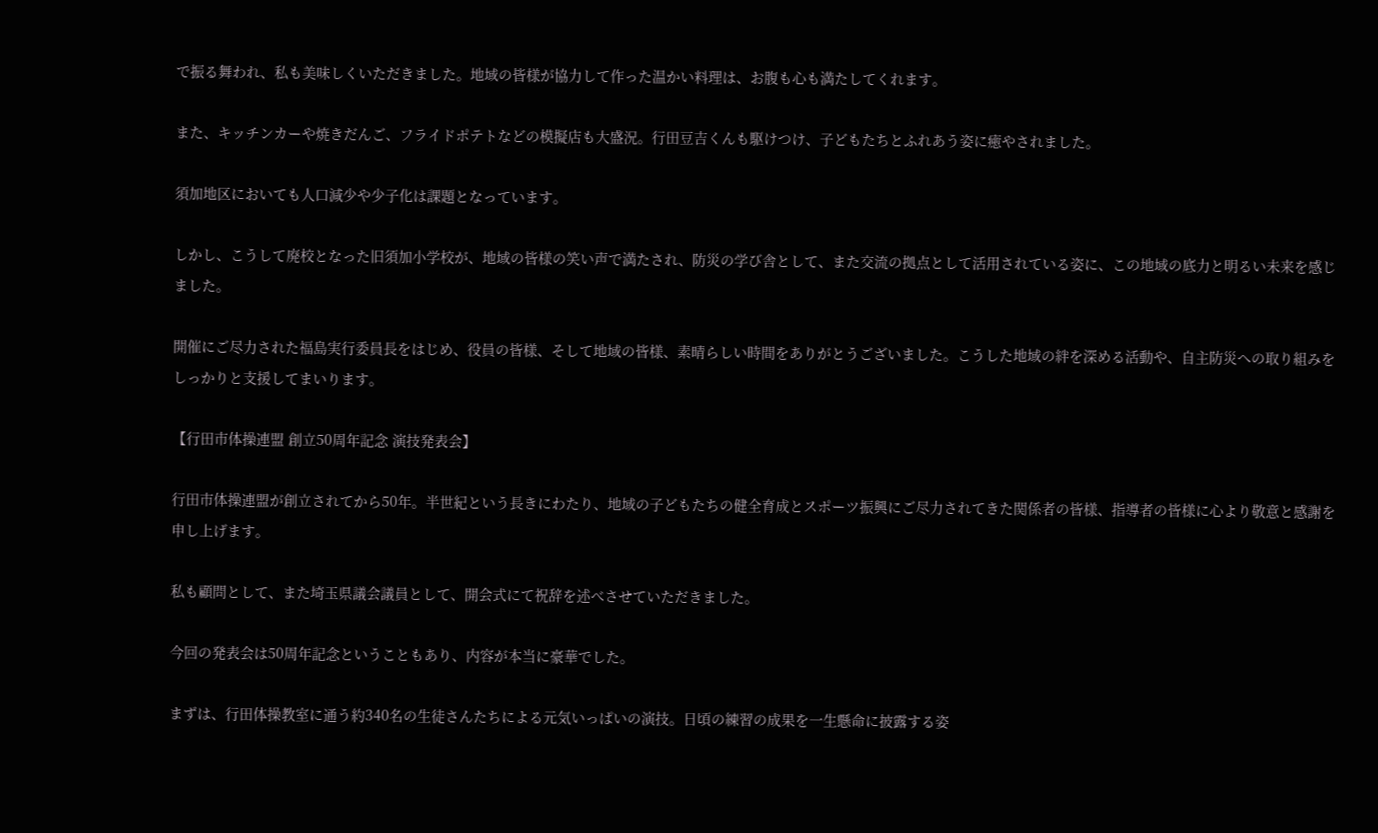で振る舞われ、私も美味しくいただきました。地域の皆様が協力して作った温かい料理は、お腹も心も満たしてくれます。

また、キッチンカーや焼きだんご、フライドポテトなどの模擬店も大盛況。行田豆吉くんも駆けつけ、子どもたちとふれあう姿に癒やされました。

須加地区においても人口減少や少子化は課題となっています。

しかし、こうして廃校となった旧須加小学校が、地域の皆様の笑い声で満たされ、防災の学び舎として、また交流の拠点として活用されている姿に、この地域の底力と明るい未来を感じました。

開催にご尽力された福島実行委員長をはじめ、役員の皆様、そして地域の皆様、素晴らしい時間をありがとうございました。こうした地域の絆を深める活動や、自主防災への取り組みをしっかりと支援してまいります。

【行田市体操連盟 創立50周年記念 演技発表会】

行田市体操連盟が創立されてから50年。半世紀という長きにわたり、地域の子どもたちの健全育成とスポーツ振興にご尽力されてきた関係者の皆様、指導者の皆様に心より敬意と感謝を申し上げます。

私も顧問として、また埼玉県議会議員として、開会式にて祝辞を述べさせていただきました。

今回の発表会は50周年記念ということもあり、内容が本当に豪華でした。

まずは、行田体操教室に通う約340名の生徒さんたちによる元気いっぱいの演技。日頃の練習の成果を一生懸命に披露する姿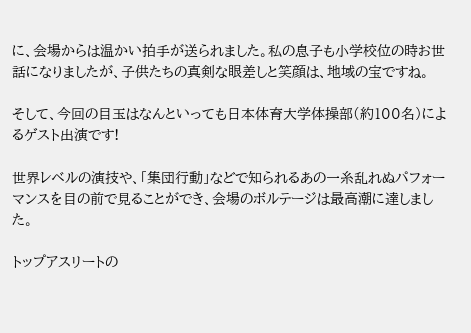に、会場からは温かい拍手が送られました。私の息子も小学校位の時お世話になりましたが、子供たちの真剣な眼差しと笑顔は、地域の宝ですね。

そして、今回の目玉はなんといっても日本体育大学体操部(約100名)によるゲスト出演です!

世界レベルの演技や、「集団行動」などで知られるあの一糸乱れぬパフォーマンスを目の前で見ることができ、会場のボルテージは最高潮に達しました。

トップアスリートの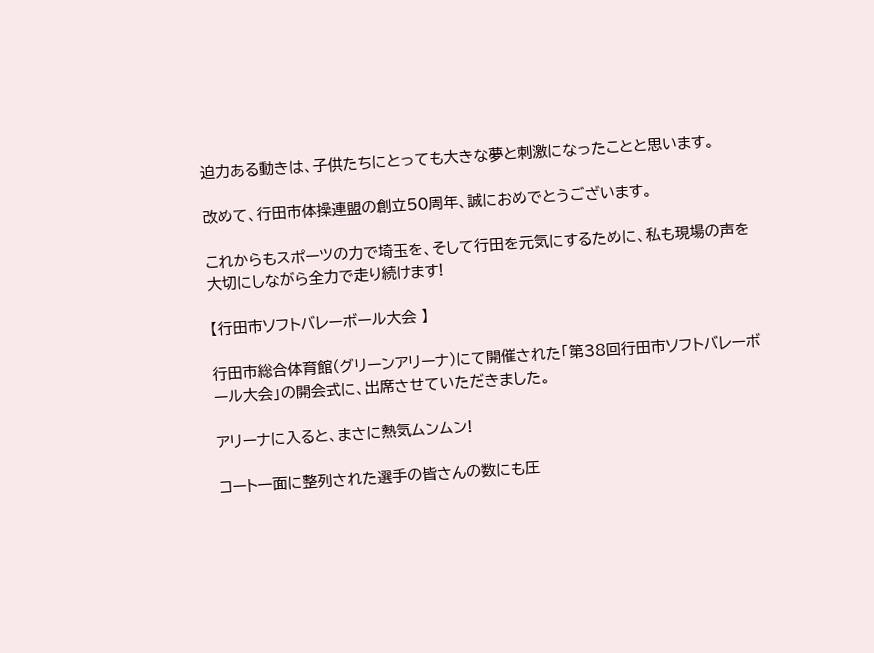迫力ある動きは、子供たちにとっても大きな夢と刺激になったことと思います。

改めて、行田市体操連盟の創立50周年、誠におめでとうございます。

これからもスポーツの力で埼玉を、そして行田を元気にするために、私も現場の声を大切にしながら全力で走り続けます!

【行田市ソフトバレーボール大会 】

行田市総合体育館(グリーンアリーナ)にて開催された「第38回行田市ソフトバレーボール大会」の開会式に、出席させていただきました。

アリーナに入ると、まさに熱気ムンムン!

コート一面に整列された選手の皆さんの数にも圧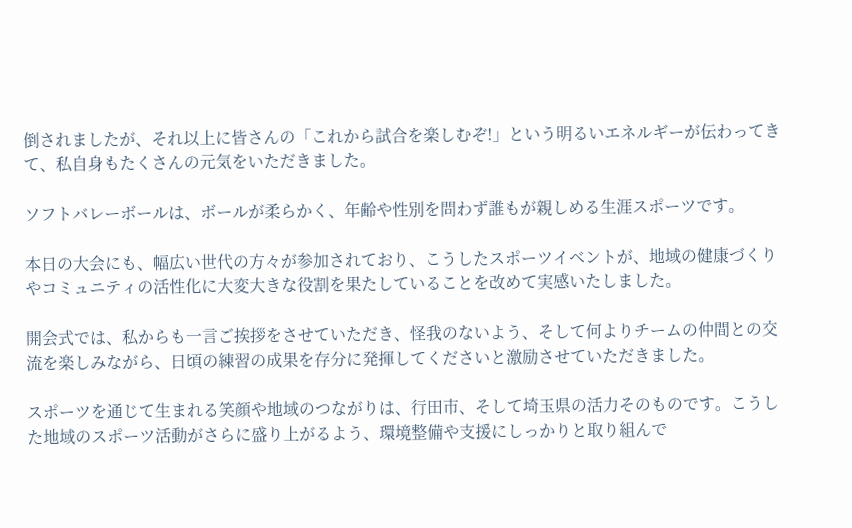倒されましたが、それ以上に皆さんの「これから試合を楽しむぞ!」という明るいエネルギーが伝わってきて、私自身もたくさんの元気をいただきました。

ソフトバレーボールは、ボールが柔らかく、年齢や性別を問わず誰もが親しめる生涯スポーツです。

本日の大会にも、幅広い世代の方々が参加されており、こうしたスポーツイベントが、地域の健康づくりやコミュニティの活性化に大変大きな役割を果たしていることを改めて実感いたしました。

開会式では、私からも一言ご挨拶をさせていただき、怪我のないよう、そして何よりチームの仲間との交流を楽しみながら、日頃の練習の成果を存分に発揮してくださいと激励させていただきました。

スポーツを通じて生まれる笑顔や地域のつながりは、行田市、そして埼玉県の活力そのものです。こうした地域のスポーツ活動がさらに盛り上がるよう、環境整備や支援にしっかりと取り組んで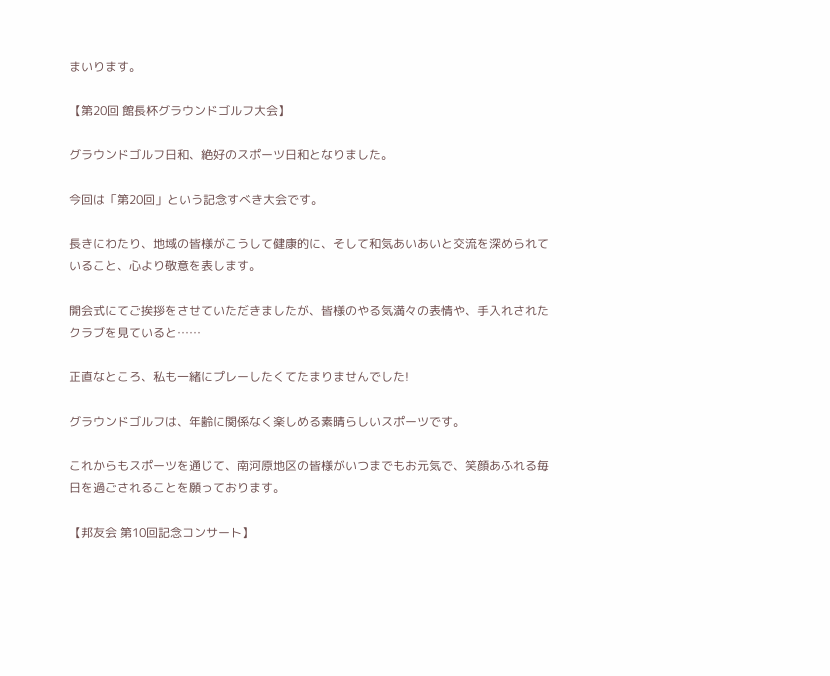まいります。

【第20回 館長杯グラウンドゴルフ大会】

グラウンドゴルフ日和、絶好のスポーツ日和となりました。

今回は「第20回」という記念すべき大会です。

長きにわたり、地域の皆様がこうして健康的に、そして和気あいあいと交流を深められていること、心より敬意を表します。

開会式にてご挨拶をさせていただきましたが、皆様のやる気満々の表情や、手入れされたクラブを見ていると……

正直なところ、私も一緒にプレーしたくてたまりませんでした!

グラウンドゴルフは、年齢に関係なく楽しめる素晴らしいスポーツです。

これからもスポーツを通じて、南河原地区の皆様がいつまでもお元気で、笑顔あふれる毎日を過ごされることを願っております。

【邦友会 第10回記念コンサート】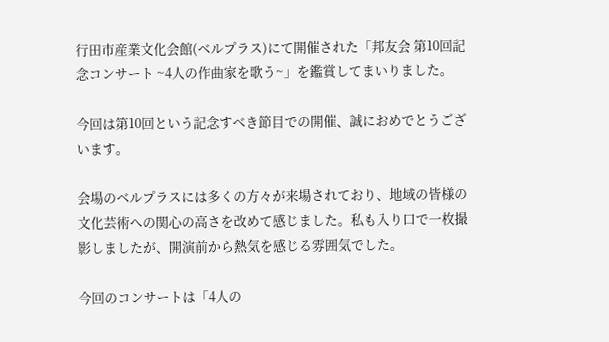行田市産業文化会館(ベルプラス)にて開催された「邦友会 第10回記念コンサート ~4人の作曲家を歌う~」を鑑賞してまいりました。

今回は第10回という記念すべき節目での開催、誠におめでとうございます。

会場のベルプラスには多くの方々が来場されており、地域の皆様の文化芸術への関心の高さを改めて感じました。私も入り口で一枚撮影しましたが、開演前から熱気を感じる雰囲気でした。

今回のコンサートは「4人の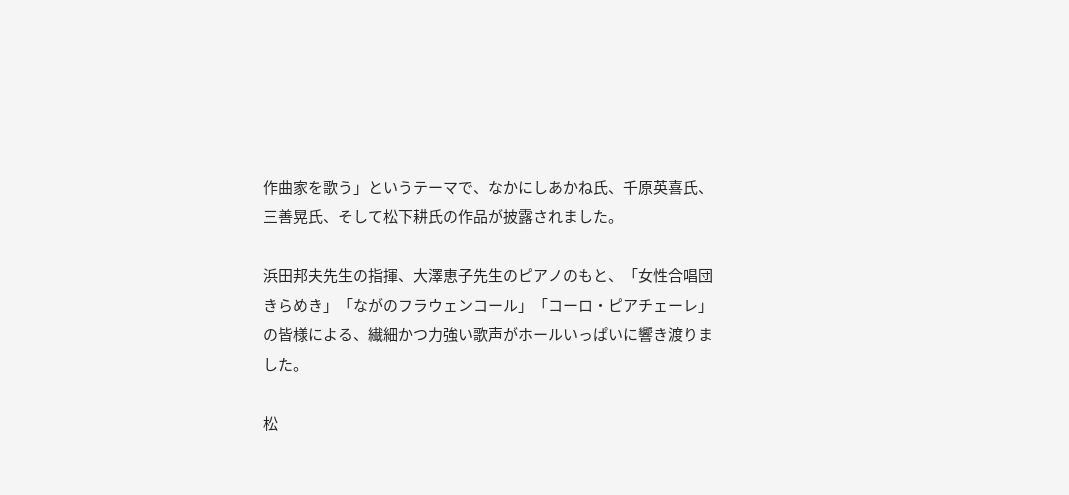作曲家を歌う」というテーマで、なかにしあかね氏、千原英喜氏、三善晃氏、そして松下耕氏の作品が披露されました。

浜田邦夫先生の指揮、大澤恵子先生のピアノのもと、「女性合唱団きらめき」「ながのフラウェンコール」「コーロ・ピアチェーレ」の皆様による、繊細かつ力強い歌声がホールいっぱいに響き渡りました。

松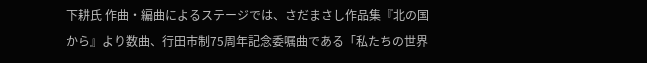下耕氏 作曲・編曲によるステージでは、さだまさし作品集『北の国から』より数曲、行田市制75周年記念委嘱曲である「私たちの世界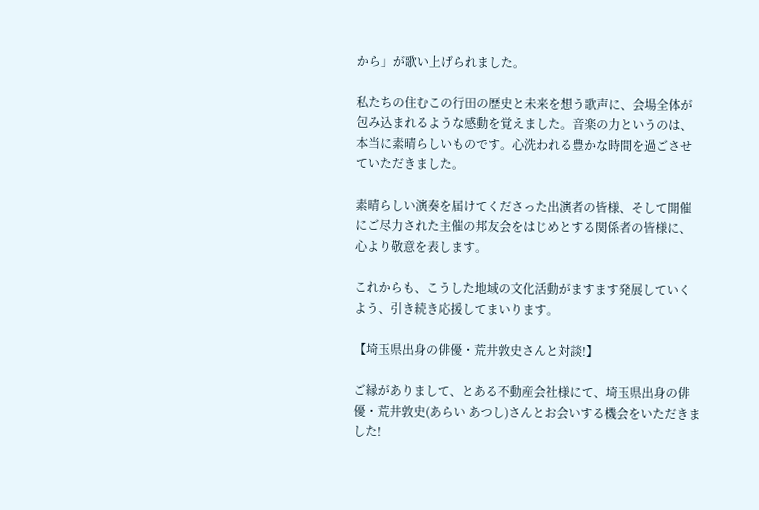から」が歌い上げられました。

私たちの住むこの行田の歴史と未来を想う歌声に、会場全体が包み込まれるような感動を覚えました。音楽の力というのは、本当に素晴らしいものです。心洗われる豊かな時間を過ごさせていただきました。

素晴らしい演奏を届けてくださった出演者の皆様、そして開催にご尽力された主催の邦友会をはじめとする関係者の皆様に、心より敬意を表します。

これからも、こうした地域の文化活動がますます発展していくよう、引き続き応援してまいります。

【埼玉県出身の俳優・荒井敦史さんと対談!】

ご縁がありまして、とある不動産会社様にて、埼玉県出身の俳優・荒井敦史(あらい あつし)さんとお会いする機会をいただきました!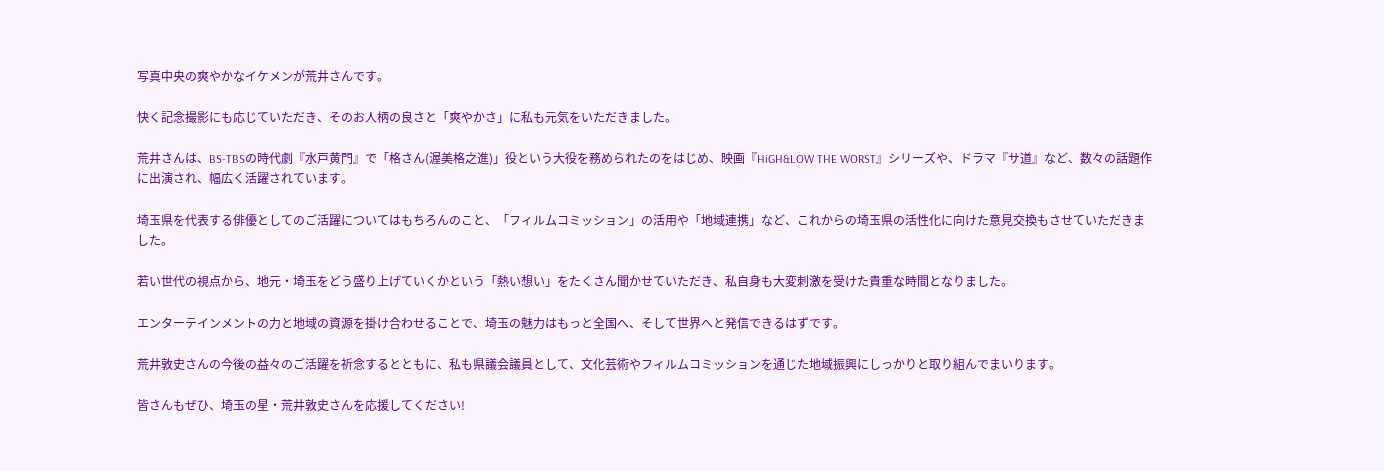写真中央の爽やかなイケメンが荒井さんです。

快く記念撮影にも応じていただき、そのお人柄の良さと「爽やかさ」に私も元気をいただきました。

荒井さんは、BS-TBSの時代劇『水戸黄門』で「格さん(渥美格之進)」役という大役を務められたのをはじめ、映画『HiGH&LOW THE WORST』シリーズや、ドラマ『サ道』など、数々の話題作に出演され、幅広く活躍されています。

埼玉県を代表する俳優としてのご活躍についてはもちろんのこと、「フィルムコミッション」の活用や「地域連携」など、これからの埼玉県の活性化に向けた意見交換もさせていただきました。

若い世代の視点から、地元・埼玉をどう盛り上げていくかという「熱い想い」をたくさん聞かせていただき、私自身も大変刺激を受けた貴重な時間となりました。

エンターテインメントの力と地域の資源を掛け合わせることで、埼玉の魅力はもっと全国へ、そして世界へと発信できるはずです。

荒井敦史さんの今後の益々のご活躍を祈念するとともに、私も県議会議員として、文化芸術やフィルムコミッションを通じた地域振興にしっかりと取り組んでまいります。

皆さんもぜひ、埼玉の星・荒井敦史さんを応援してください!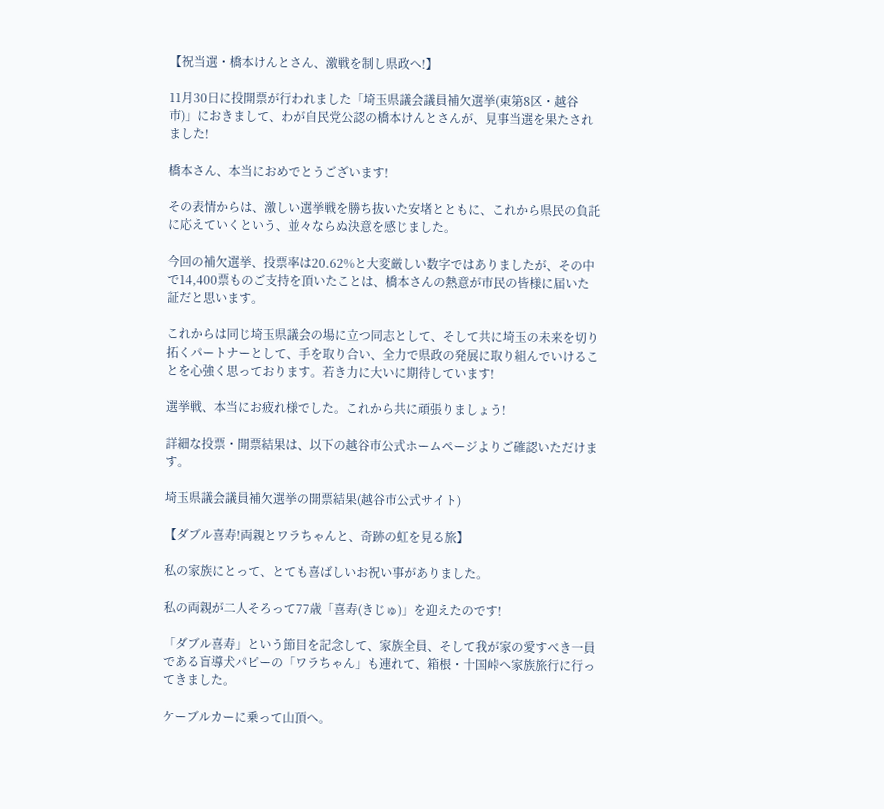【祝当選・橋本けんとさん、激戦を制し県政へ!】

11月30日に投開票が行われました「埼玉県議会議員補欠選挙(東第8区・越谷市)」におきまして、わが自民党公認の橋本けんとさんが、見事当選を果たされました!

橋本さん、本当におめでとうございます!

その表情からは、激しい選挙戦を勝ち抜いた安堵とともに、これから県民の負託に応えていくという、並々ならぬ決意を感じました。

今回の補欠選挙、投票率は20.62%と大変厳しい数字ではありましたが、その中で14,400票ものご支持を頂いたことは、橋本さんの熱意が市民の皆様に届いた証だと思います。

これからは同じ埼玉県議会の場に立つ同志として、そして共に埼玉の未来を切り拓くパートナーとして、手を取り合い、全力で県政の発展に取り組んでいけることを心強く思っております。若き力に大いに期待しています!

選挙戦、本当にお疲れ様でした。これから共に頑張りましょう!

詳細な投票・開票結果は、以下の越谷市公式ホームページよりご確認いただけます。

埼玉県議会議員補欠選挙の開票結果(越谷市公式サイト)

【ダブル喜寿!両親とワラちゃんと、奇跡の虹を見る旅】

私の家族にとって、とても喜ばしいお祝い事がありました。

私の両親が二人そろって77歳「喜寿(きじゅ)」を迎えたのです!

「ダブル喜寿」という節目を記念して、家族全員、そして我が家の愛すべき一員である盲導犬パピーの「ワラちゃん」も連れて、箱根・十国峠へ家族旅行に行ってきました。

ケーブルカーに乗って山頂へ。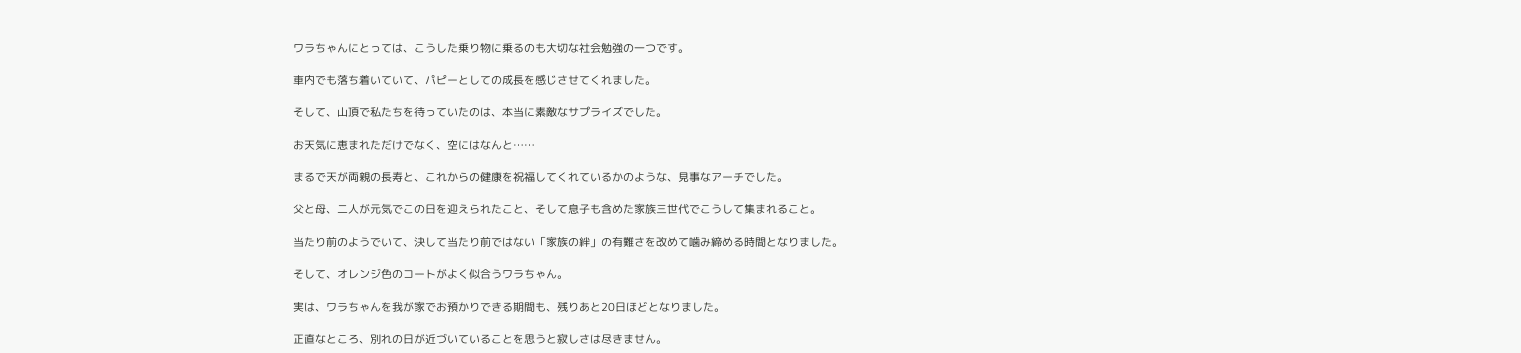ワラちゃんにとっては、こうした乗り物に乗るのも大切な社会勉強の一つです。

車内でも落ち着いていて、パピーとしての成長を感じさせてくれました。

そして、山頂で私たちを待っていたのは、本当に素敵なサプライズでした。

お天気に恵まれただけでなく、空にはなんと……

まるで天が両親の長寿と、これからの健康を祝福してくれているかのような、見事なアーチでした。

父と母、二人が元気でこの日を迎えられたこと、そして息子も含めた家族三世代でこうして集まれること。

当たり前のようでいて、決して当たり前ではない「家族の絆」の有難さを改めて噛み締める時間となりました。

そして、オレンジ色のコートがよく似合うワラちゃん。

実は、ワラちゃんを我が家でお預かりできる期間も、残りあと20日ほどとなりました。

正直なところ、別れの日が近づいていることを思うと寂しさは尽きません。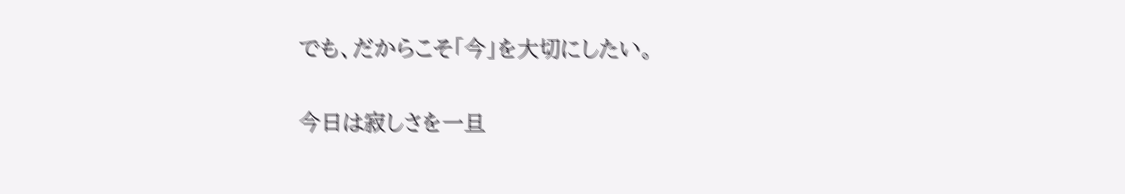でも、だからこそ「今」を大切にしたい。

今日は寂しさを一旦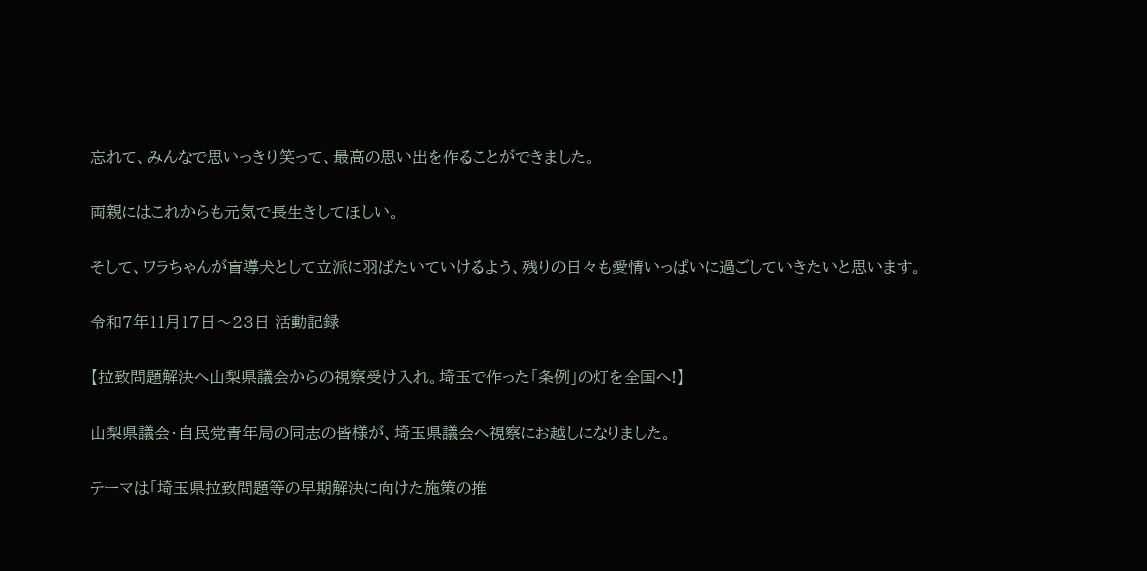忘れて、みんなで思いっきり笑って、最高の思い出を作ることができました。

両親にはこれからも元気で長生きしてほしい。

そして、ワラちゃんが盲導犬として立派に羽ばたいていけるよう、残りの日々も愛情いっぱいに過ごしていきたいと思います。

令和7年11月17日〜23日 活動記録

【拉致問題解決へ山梨県議会からの視察受け入れ。埼玉で作った「条例」の灯を全国へ!】

山梨県議会・自民党青年局の同志の皆様が、埼玉県議会へ視察にお越しになりました。

テーマは「埼玉県拉致問題等の早期解決に向けた施策の推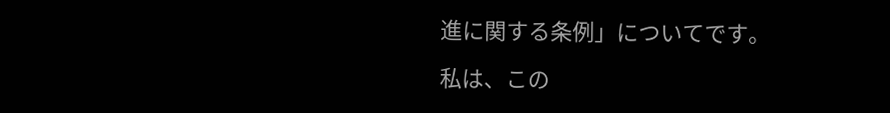進に関する条例」についてです。

私は、この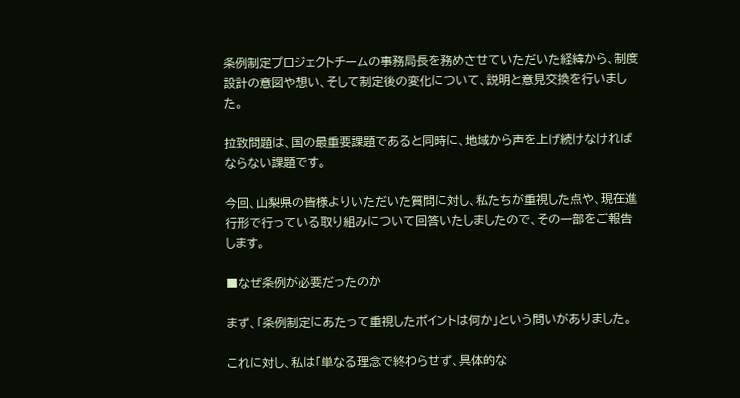条例制定プロジェクトチームの事務局長を務めさせていただいた経緯から、制度設計の意図や想い、そして制定後の変化について、説明と意見交換を行いました。

拉致問題は、国の最重要課題であると同時に、地域から声を上げ続けなければならない課題です。

今回、山梨県の皆様よりいただいた質問に対し、私たちが重視した点や、現在進行形で行っている取り組みについて回答いたしましたので、その一部をご報告します。

■なぜ条例が必要だったのか

まず、「条例制定にあたって重視したポイントは何か」という問いがありました。

これに対し、私は「単なる理念で終わらせず、具体的な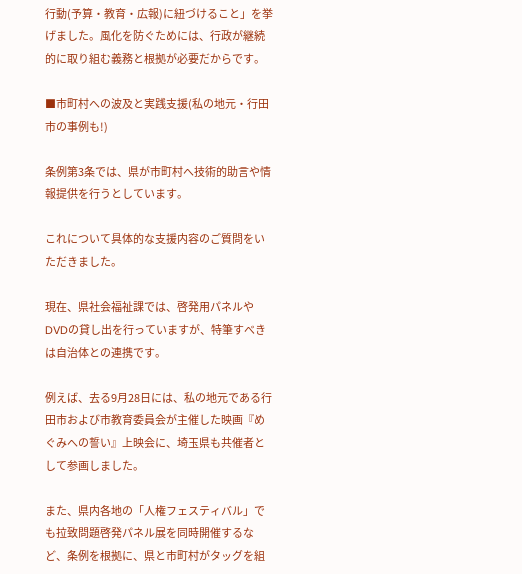行動(予算・教育・広報)に紐づけること」を挙げました。風化を防ぐためには、行政が継続的に取り組む義務と根拠が必要だからです。

■市町村への波及と実践支援(私の地元・行田市の事例も!)

条例第3条では、県が市町村へ技術的助言や情報提供を行うとしています。

これについて具体的な支援内容のご質問をいただきました。

現在、県社会福祉課では、啓発用パネルやDVDの貸し出を行っていますが、特筆すべきは自治体との連携です。

例えば、去る9月28日には、私の地元である行田市および市教育委員会が主催した映画『めぐみへの誓い』上映会に、埼玉県も共催者として参画しました。

また、県内各地の「人権フェスティバル」でも拉致問題啓発パネル展を同時開催するなど、条例を根拠に、県と市町村がタッグを組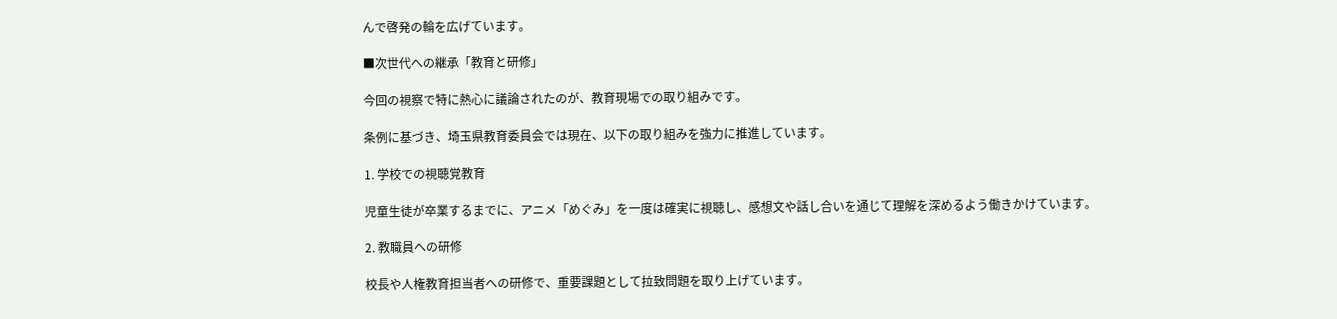んで啓発の輪を広げています。

■次世代への継承「教育と研修」

今回の視察で特に熱心に議論されたのが、教育現場での取り組みです。

条例に基づき、埼玉県教育委員会では現在、以下の取り組みを強力に推進しています。

1. 学校での視聴覚教育

児童生徒が卒業するまでに、アニメ「めぐみ」を一度は確実に視聴し、感想文や話し合いを通じて理解を深めるよう働きかけています。

2. 教職員への研修

校長や人権教育担当者への研修で、重要課題として拉致問題を取り上げています。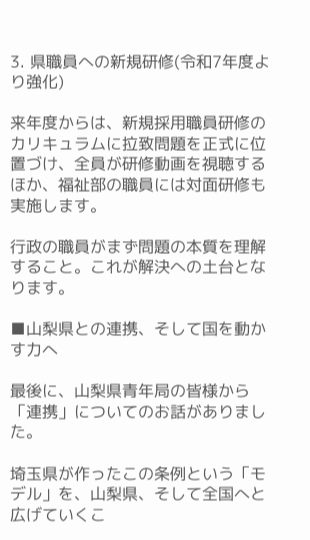3. 県職員への新規研修(令和7年度より強化)

来年度からは、新規採用職員研修のカリキュラムに拉致問題を正式に位置づけ、全員が研修動画を視聴するほか、福祉部の職員には対面研修も実施します。

行政の職員がまず問題の本質を理解すること。これが解決への土台となります。

■山梨県との連携、そして国を動かす力へ

最後に、山梨県青年局の皆様から「連携」についてのお話がありました。

埼玉県が作ったこの条例という「モデル」を、山梨県、そして全国へと広げていくこ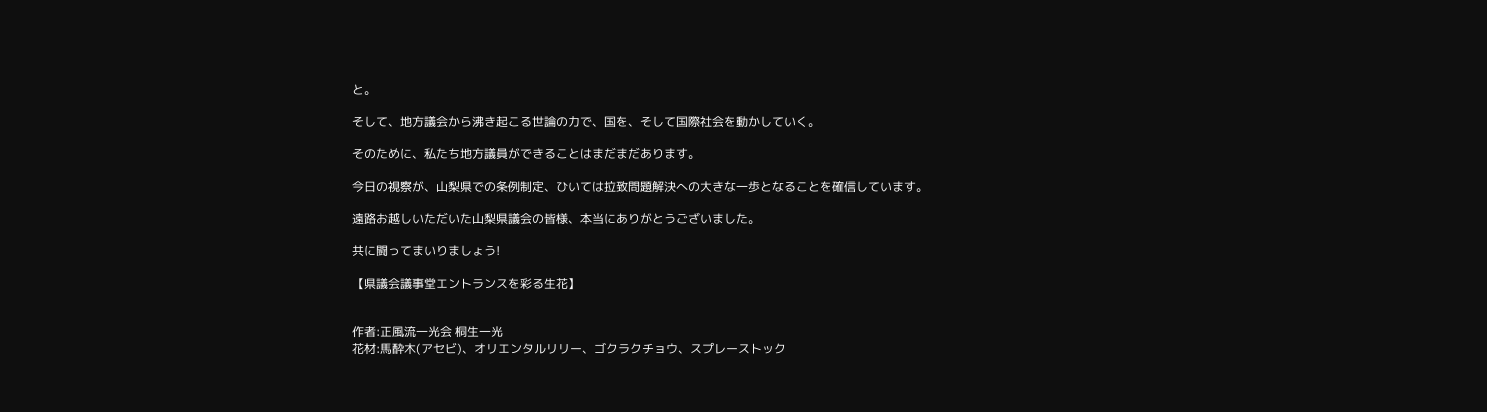と。

そして、地方議会から沸き起こる世論の力で、国を、そして国際社会を動かしていく。

そのために、私たち地方議員ができることはまだまだあります。

今日の視察が、山梨県での条例制定、ひいては拉致問題解決への大きな一歩となることを確信しています。

遠路お越しいただいた山梨県議会の皆様、本当にありがとうございました。

共に闘ってまいりましょう!

【県議会議事堂エントランスを彩る生花】


作者:正風流一光会 桐生一光
花材:馬酔木(アセビ)、オリエンタルリリー、ゴクラクチョウ、スプレーストック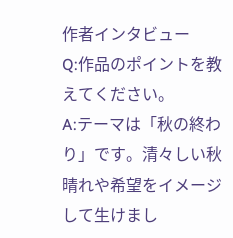作者インタビュー
Q:作品のポイントを教えてください。
A:テーマは「秋の終わり」です。清々しい秋晴れや希望をイメージして生けまし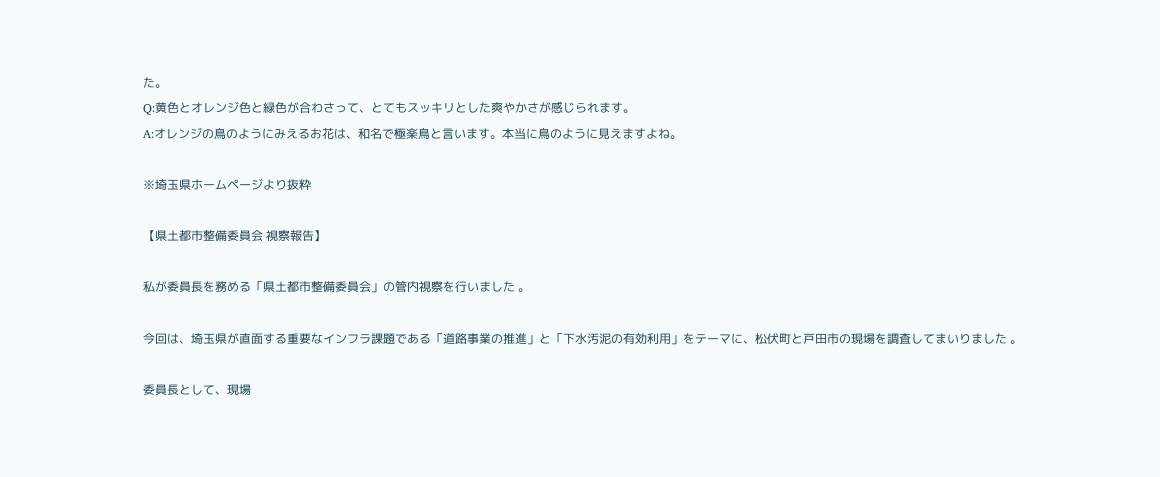た。
Q:黄色とオレンジ色と緑色が合わさって、とてもスッキリとした爽やかさが感じられます。
A:オレンジの鳥のようにみえるお花は、和名で極楽鳥と言います。本当に鳥のように見えますよね。

※埼玉県ホームページより抜粋

【県土都市整備委員会 視察報告】

私が委員長を務める「県土都市整備委員会」の管内視察を行いました 。

今回は、埼玉県が直面する重要なインフラ課題である「道路事業の推進」と「下水汚泥の有効利用」をテーマに、松伏町と戸田市の現場を調査してまいりました 。

委員長として、現場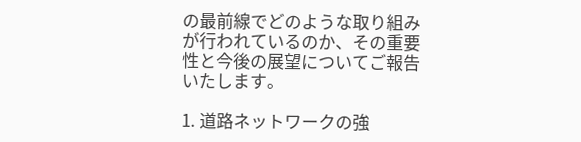の最前線でどのような取り組みが行われているのか、その重要性と今後の展望についてご報告いたします。

1. 道路ネットワークの強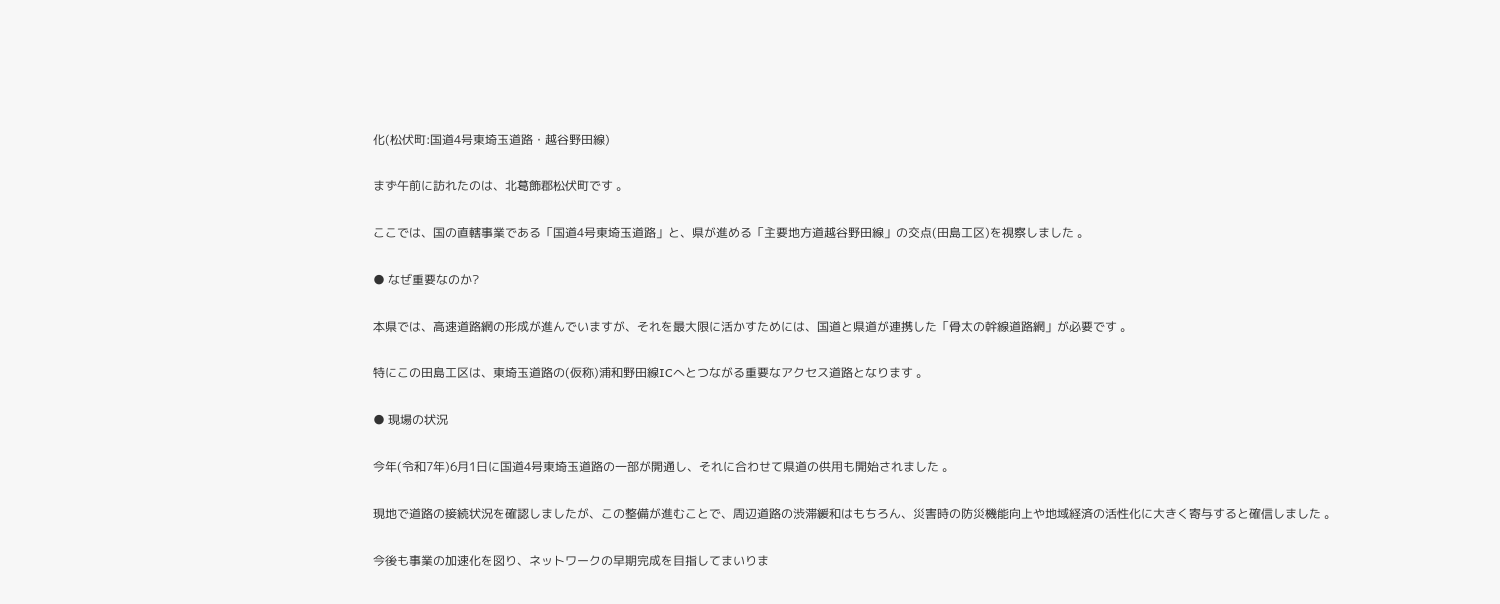化(松伏町:国道4号東埼玉道路・越谷野田線)

まず午前に訪れたのは、北葛飾郡松伏町です 。

ここでは、国の直轄事業である「国道4号東埼玉道路」と、県が進める「主要地方道越谷野田線」の交点(田島工区)を視察しました 。

● なぜ重要なのか?

本県では、高速道路網の形成が進んでいますが、それを最大限に活かすためには、国道と県道が連携した「骨太の幹線道路網」が必要です 。

特にこの田島工区は、東埼玉道路の(仮称)浦和野田線ICへとつながる重要なアクセス道路となります 。

● 現場の状況

今年(令和7年)6月1日に国道4号東埼玉道路の一部が開通し、それに合わせて県道の供用も開始されました 。

現地で道路の接続状況を確認しましたが、この整備が進むことで、周辺道路の渋滞緩和はもちろん、災害時の防災機能向上や地域経済の活性化に大きく寄与すると確信しました 。

今後も事業の加速化を図り、ネットワークの早期完成を目指してまいりま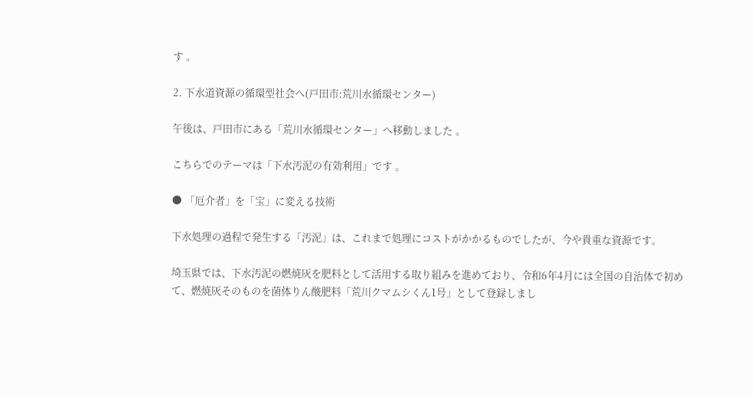す 。

2. 下水道資源の循環型社会へ(戸田市:荒川水循環センター)

午後は、戸田市にある「荒川水循環センター」へ移動しました 。

こちらでのテーマは「下水汚泥の有効利用」です 。

● 「厄介者」を「宝」に変える技術

下水処理の過程で発生する「汚泥」は、これまで処理にコストがかかるものでしたが、今や貴重な資源です。

埼玉県では、下水汚泥の燃焼灰を肥料として活用する取り組みを進めており、令和6年4月には全国の自治体で初めて、燃焼灰そのものを菌体りん酸肥料「荒川クマムシくん1号」として登録しまし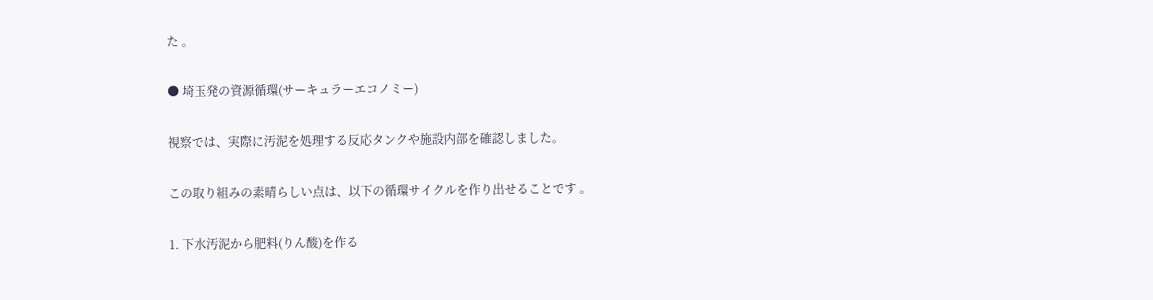た 。

● 埼玉発の資源循環(サーキュラーエコノミー)

視察では、実際に汚泥を処理する反応タンクや施設内部を確認しました。

この取り組みの素晴らしい点は、以下の循環サイクルを作り出せることです 。

1. 下水汚泥から肥料(りん酸)を作る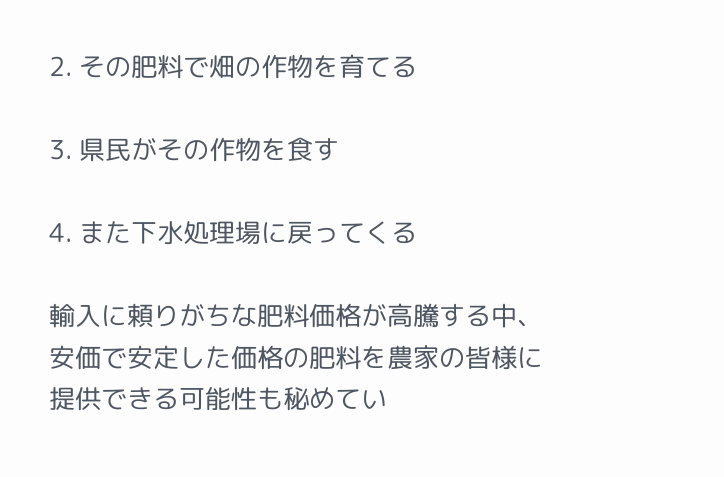2. その肥料で畑の作物を育てる

3. 県民がその作物を食す

4. また下水処理場に戻ってくる

輸入に頼りがちな肥料価格が高騰する中、安価で安定した価格の肥料を農家の皆様に提供できる可能性も秘めてい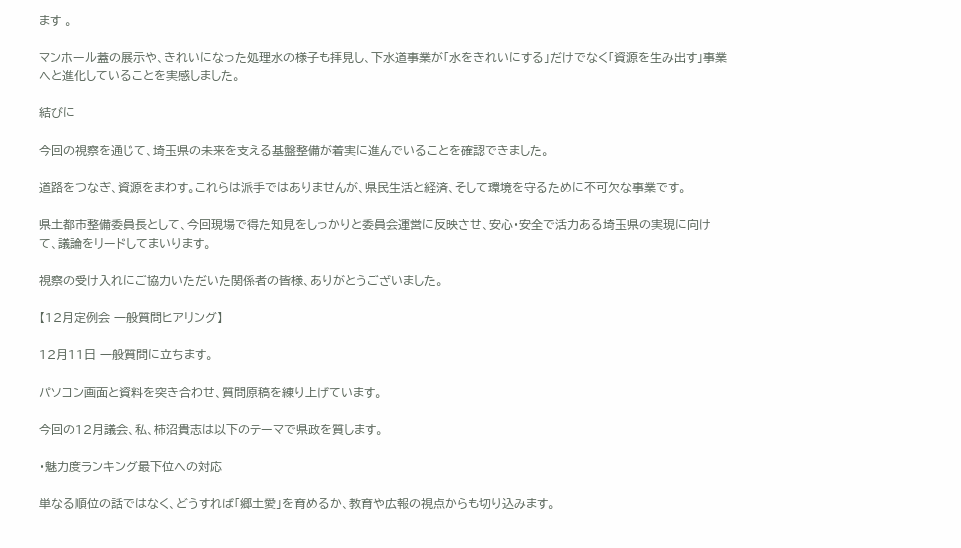ます 。

マンホール蓋の展示や、きれいになった処理水の様子も拝見し、下水道事業が「水をきれいにする」だけでなく「資源を生み出す」事業へと進化していることを実感しました。

結びに

今回の視察を通じて、埼玉県の未来を支える基盤整備が着実に進んでいることを確認できました。

道路をつなぎ、資源をまわす。これらは派手ではありませんが、県民生活と経済、そして環境を守るために不可欠な事業です。

県土都市整備委員長として、今回現場で得た知見をしっかりと委員会運営に反映させ、安心・安全で活力ある埼玉県の実現に向けて、議論をリードしてまいります。

視察の受け入れにご協力いただいた関係者の皆様、ありがとうございました。

【12月定例会 一般質問ヒアリング】

12月11日 一般質問に立ちます。

パソコン画面と資料を突き合わせ、質問原稿を練り上げています。

今回の12月議会、私、柿沼貴志は以下のテーマで県政を質します。

・魅力度ランキング最下位への対応

単なる順位の話ではなく、どうすれば「郷土愛」を育めるか、教育や広報の視点からも切り込みます。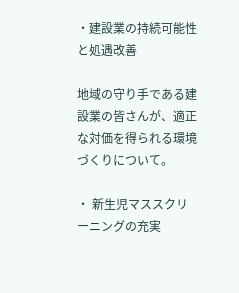・建設業の持続可能性と処遇改善

地域の守り手である建設業の皆さんが、適正な対価を得られる環境づくりについて。

・ 新生児マススクリーニングの充実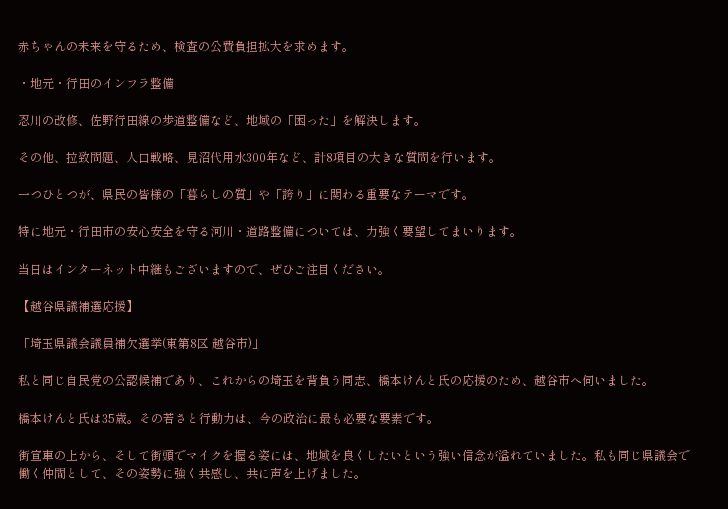赤ちゃんの未来を守るため、検査の公費負担拡大を求めます。

・地元・行田のインフラ整備

忍川の改修、佐野行田線の歩道整備など、地域の「困った」を解決します。

その他、拉致問題、人口戦略、見沼代用水300年など、計8項目の大きな質問を行います。

一つひとつが、県民の皆様の「暮らしの質」や「誇り」に関わる重要なテーマです。

特に地元・行田市の安心安全を守る河川・道路整備については、力強く要望してまいります。

当日はインターネット中継もございますので、ぜひご注目ください。

【越谷県議補選応援】

「埼玉県議会議員補欠選挙(東第8区 越谷市)」

私と同じ自民党の公認候補であり、これからの埼玉を背負う同志、橋本けんと氏の応援のため、越谷市へ伺いました。

橋本けんと氏は35歳。その若さと行動力は、今の政治に最も必要な要素です。

街宣車の上から、そして街頭でマイクを握る姿には、地域を良くしたいという強い信念が溢れていました。私も同じ県議会で働く仲間として、その姿勢に強く共感し、共に声を上げました。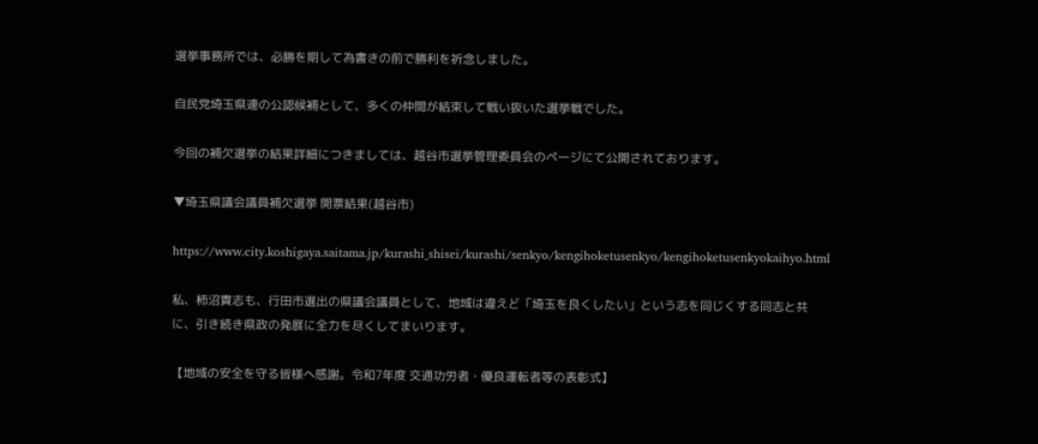選挙事務所では、必勝を期して為書きの前で勝利を祈念しました。

自民党埼玉県連の公認候補として、多くの仲間が結束して戦い抜いた選挙戦でした。

今回の補欠選挙の結果詳細につきましては、越谷市選挙管理委員会のページにて公開されております。

▼埼玉県議会議員補欠選挙 開票結果(越谷市)

https://www.city.koshigaya.saitama.jp/kurashi_shisei/kurashi/senkyo/kengihoketusenkyo/kengihoketusenkyokaihyo.html

私、柿沼貴志も、行田市選出の県議会議員として、地域は違えど「埼玉を良くしたい」という志を同じくする同志と共に、引き続き県政の発展に全力を尽くしてまいります。

【地域の安全を守る皆様へ感謝。令和7年度 交通功労者・優良運転者等の表彰式】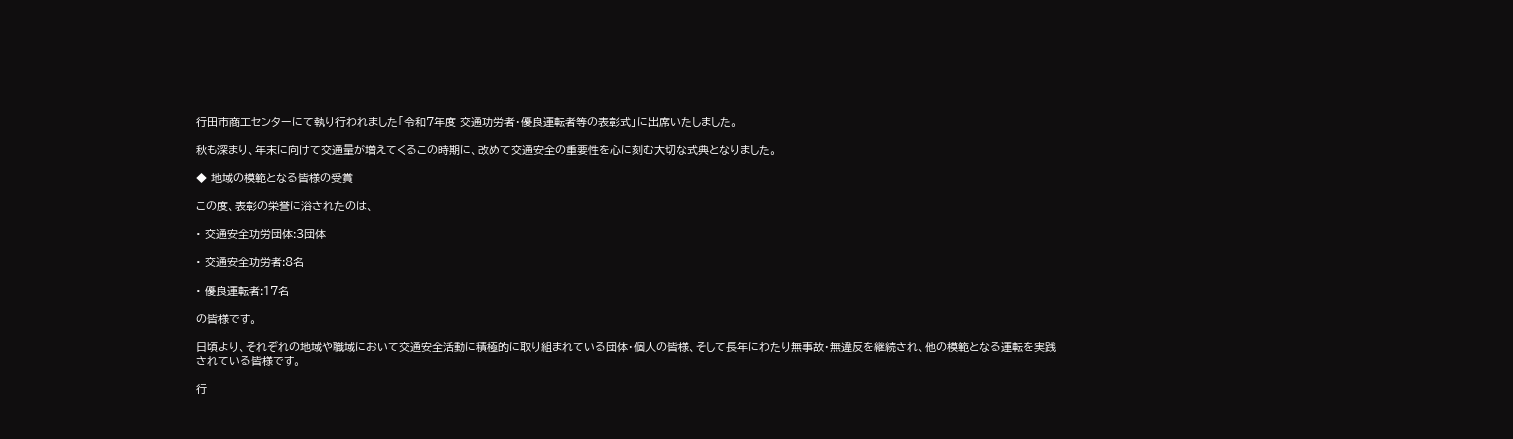行田市商工センターにて執り行われました「令和7年度 交通功労者・優良運転者等の表彰式」に出席いたしました。

秋も深まり、年末に向けて交通量が増えてくるこの時期に、改めて交通安全の重要性を心に刻む大切な式典となりました。

◆ 地域の模範となる皆様の受賞

この度、表彰の栄誉に浴されたのは、

• 交通安全功労団体:3団体

• 交通安全功労者:8名

• 優良運転者:17名

の皆様です。

日頃より、それぞれの地域や職域において交通安全活動に積極的に取り組まれている団体・個人の皆様、そして長年にわたり無事故・無違反を継続され、他の模範となる運転を実践されている皆様です。

行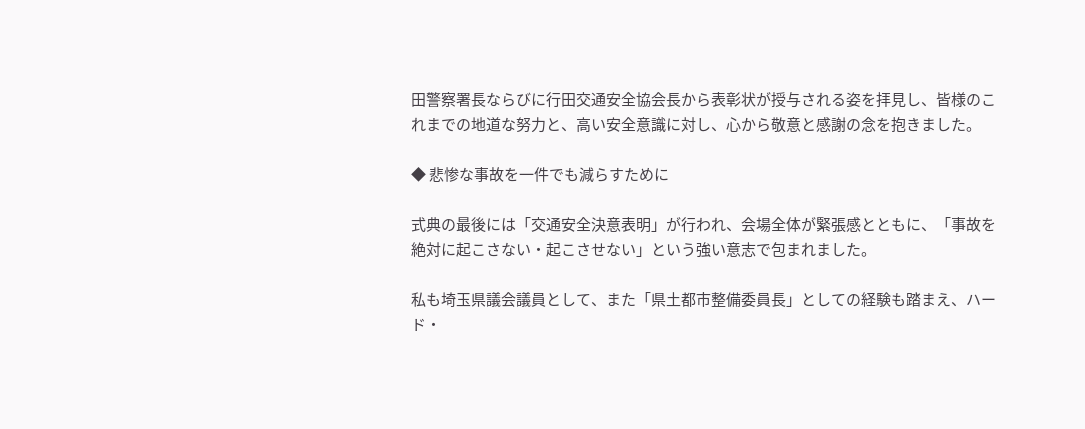田警察署長ならびに行田交通安全協会長から表彰状が授与される姿を拝見し、皆様のこれまでの地道な努力と、高い安全意識に対し、心から敬意と感謝の念を抱きました。

◆ 悲惨な事故を一件でも減らすために

式典の最後には「交通安全決意表明」が行われ、会場全体が緊張感とともに、「事故を絶対に起こさない・起こさせない」という強い意志で包まれました。

私も埼玉県議会議員として、また「県土都市整備委員長」としての経験も踏まえ、ハード・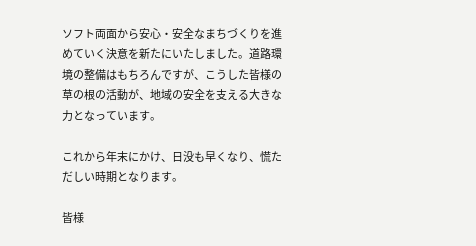ソフト両面から安心・安全なまちづくりを進めていく決意を新たにいたしました。道路環境の整備はもちろんですが、こうした皆様の草の根の活動が、地域の安全を支える大きな力となっています。

これから年末にかけ、日没も早くなり、慌ただしい時期となります。

皆様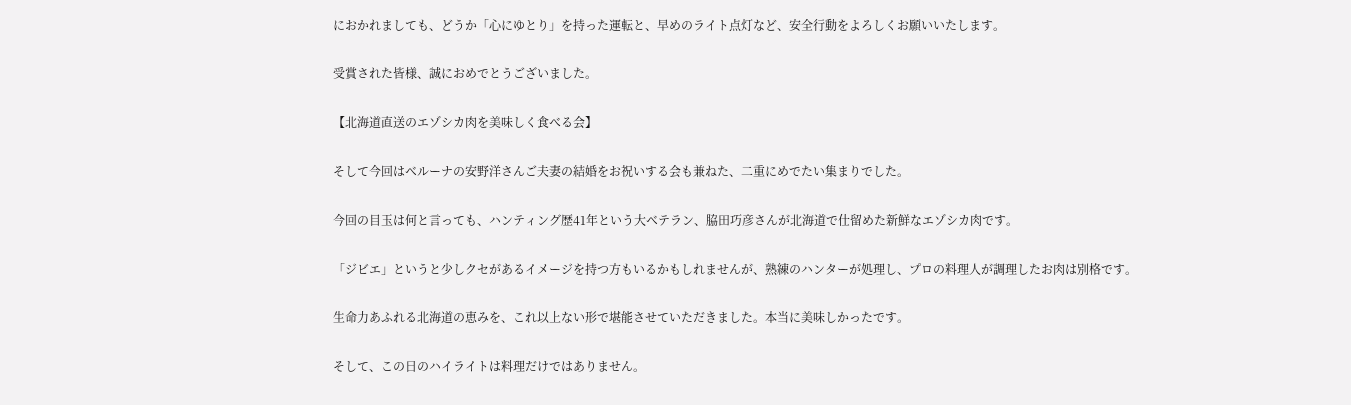におかれましても、どうか「心にゆとり」を持った運転と、早めのライト点灯など、安全行動をよろしくお願いいたします。

受賞された皆様、誠におめでとうございました。

【北海道直送のエゾシカ肉を美味しく食べる会】

そして今回はベルーナの安野洋さんご夫妻の結婚をお祝いする会も兼ねた、二重にめでたい集まりでした。

今回の目玉は何と言っても、ハンティング歴41年という大ベテラン、脇田巧彦さんが北海道で仕留めた新鮮なエゾシカ肉です。

「ジビエ」というと少しクセがあるイメージを持つ方もいるかもしれませんが、熟練のハンターが処理し、プロの料理人が調理したお肉は別格です。

生命力あふれる北海道の恵みを、これ以上ない形で堪能させていただきました。本当に美味しかったです。

そして、この日のハイライトは料理だけではありません。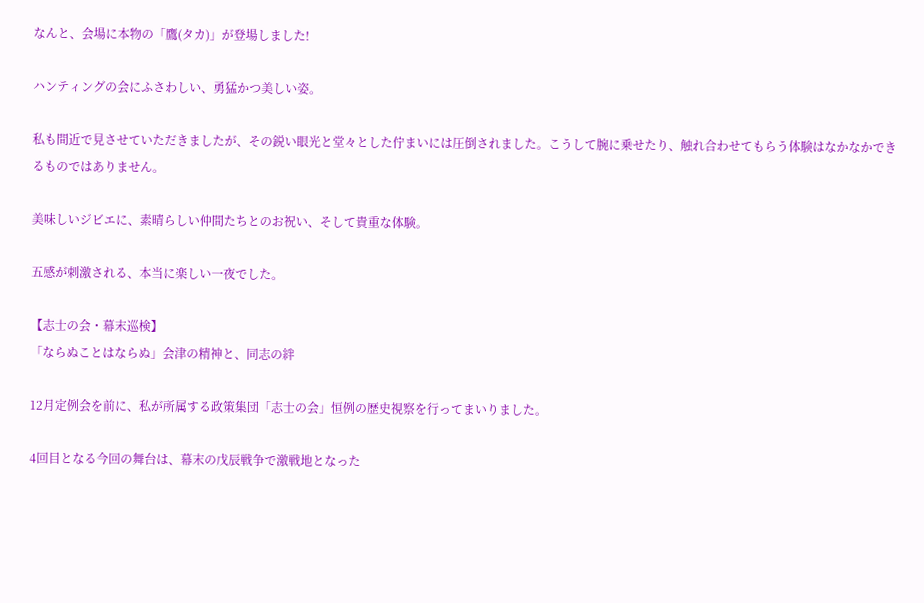なんと、会場に本物の「鷹(タカ)」が登場しました!

ハンティングの会にふさわしい、勇猛かつ美しい姿。

私も間近で見させていただきましたが、その鋭い眼光と堂々とした佇まいには圧倒されました。こうして腕に乗せたり、触れ合わせてもらう体験はなかなかできるものではありません。

美味しいジビエに、素晴らしい仲間たちとのお祝い、そして貴重な体験。

五感が刺激される、本当に楽しい一夜でした。

【志士の会・幕末巡検】
「ならぬことはならぬ」会津の精神と、同志の絆

12月定例会を前に、私が所属する政策集団「志士の会」恒例の歴史視察を行ってまいりました。

4回目となる今回の舞台は、幕末の戊辰戦争で激戦地となった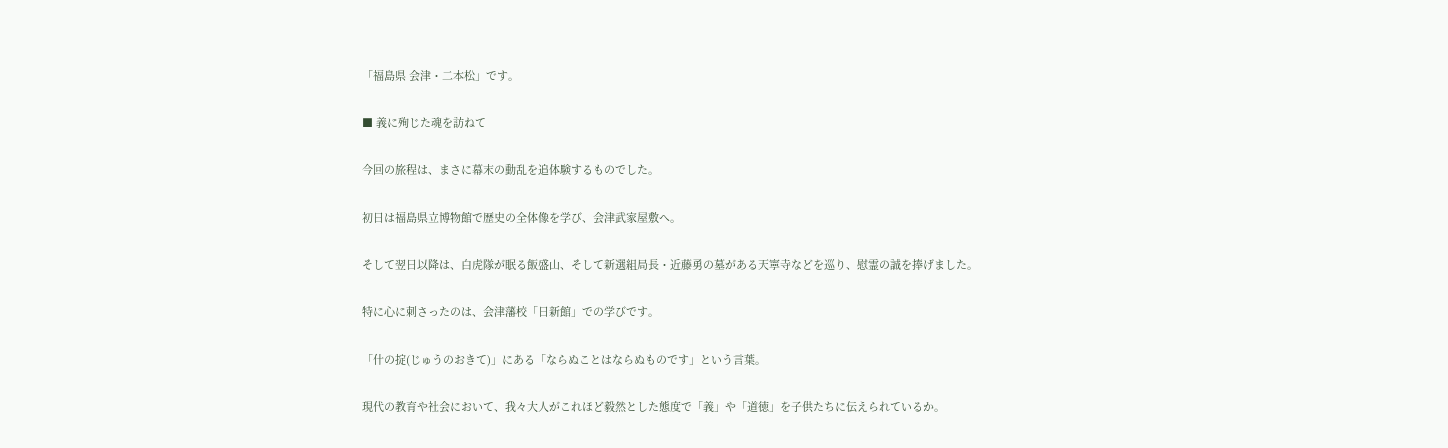「福島県 会津・二本松」です。

■ 義に殉じた魂を訪ねて

今回の旅程は、まさに幕末の動乱を追体験するものでした。

初日は福島県立博物館で歴史の全体像を学び、会津武家屋敷へ。

そして翌日以降は、白虎隊が眠る飯盛山、そして新選組局長・近藤勇の墓がある天寧寺などを巡り、慰霊の誠を捧げました。

特に心に刺さったのは、会津藩校「日新館」での学びです。

「什の掟(じゅうのおきて)」にある「ならぬことはならぬものです」という言葉。

現代の教育や社会において、我々大人がこれほど毅然とした態度で「義」や「道徳」を子供たちに伝えられているか。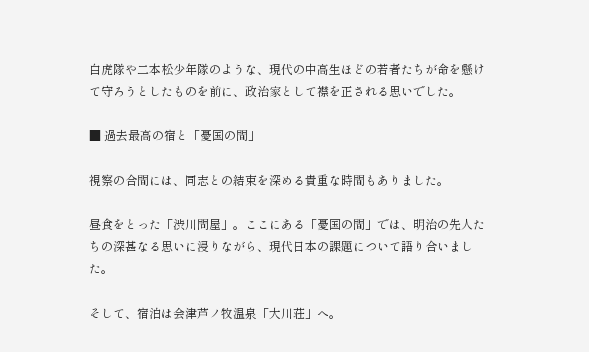白虎隊や二本松少年隊のような、現代の中高生ほどの若者たちが命を懸けて守ろうとしたものを前に、政治家として襟を正される思いでした。

■ 過去最高の宿と「憂国の間」

視察の合間には、同志との結束を深める貴重な時間もありました。

昼食をとった「渋川問屋」。ここにある「憂国の間」では、明治の先人たちの深甚なる思いに浸りながら、現代日本の課題について語り合いました。

そして、宿泊は会津芦ノ牧温泉「大川荘」へ。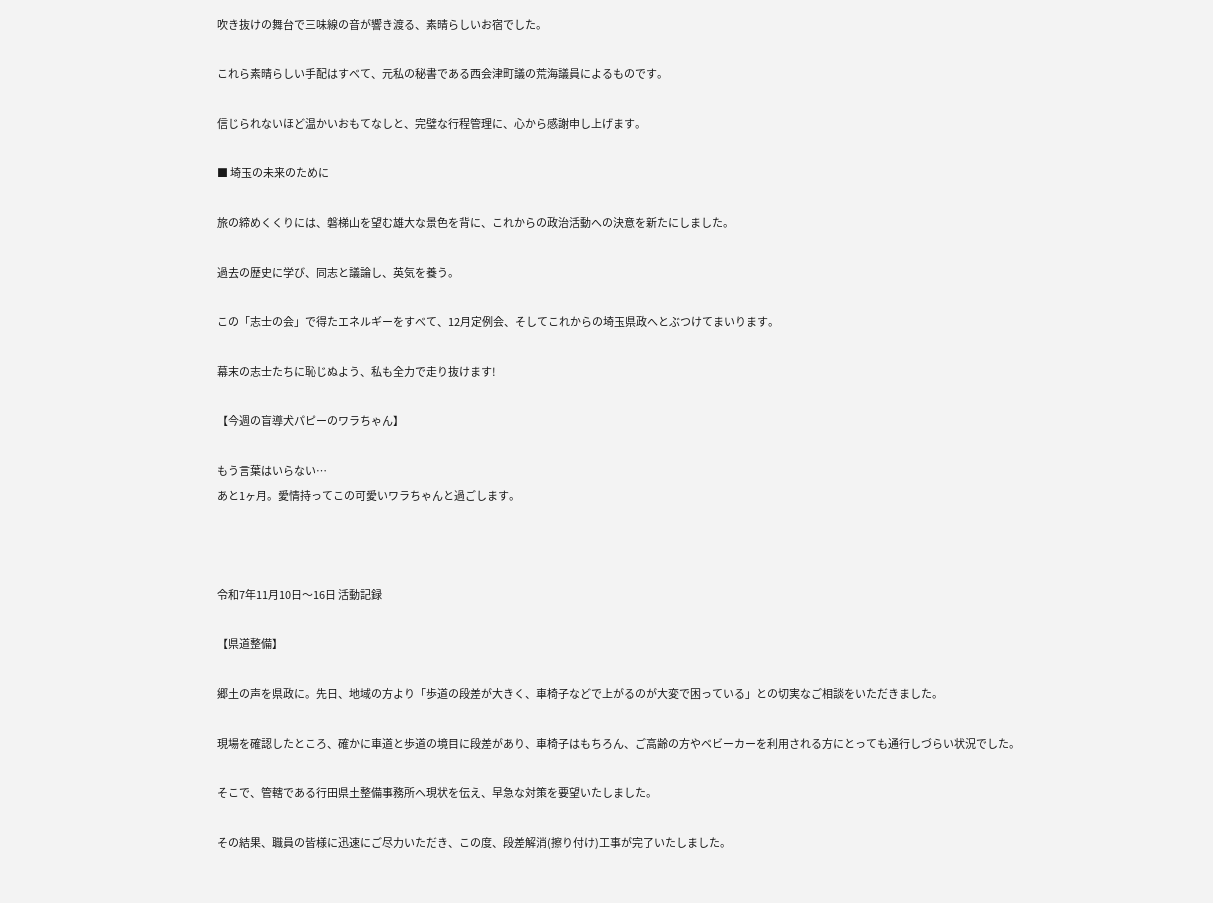吹き抜けの舞台で三味線の音が響き渡る、素晴らしいお宿でした。

これら素晴らしい手配はすべて、元私の秘書である西会津町議の荒海議員によるものです。

信じられないほど温かいおもてなしと、完璧な行程管理に、心から感謝申し上げます。

■ 埼玉の未来のために

旅の締めくくりには、磐梯山を望む雄大な景色を背に、これからの政治活動への決意を新たにしました。

過去の歴史に学び、同志と議論し、英気を養う。

この「志士の会」で得たエネルギーをすべて、12月定例会、そしてこれからの埼玉県政へとぶつけてまいります。

幕末の志士たちに恥じぬよう、私も全力で走り抜けます!

【今週の盲導犬パピーのワラちゃん】

もう言葉はいらない…
あと1ヶ月。愛情持ってこの可愛いワラちゃんと過ごします。



令和7年11月10日〜16日 活動記録

【県道整備】

郷土の声を県政に。先日、地域の方より「歩道の段差が大きく、車椅子などで上がるのが大変で困っている」との切実なご相談をいただきました。

現場を確認したところ、確かに車道と歩道の境目に段差があり、車椅子はもちろん、ご高齢の方やベビーカーを利用される方にとっても通行しづらい状況でした。

そこで、管轄である行田県土整備事務所へ現状を伝え、早急な対策を要望いたしました。

その結果、職員の皆様に迅速にご尽力いただき、この度、段差解消(擦り付け)工事が完了いたしました。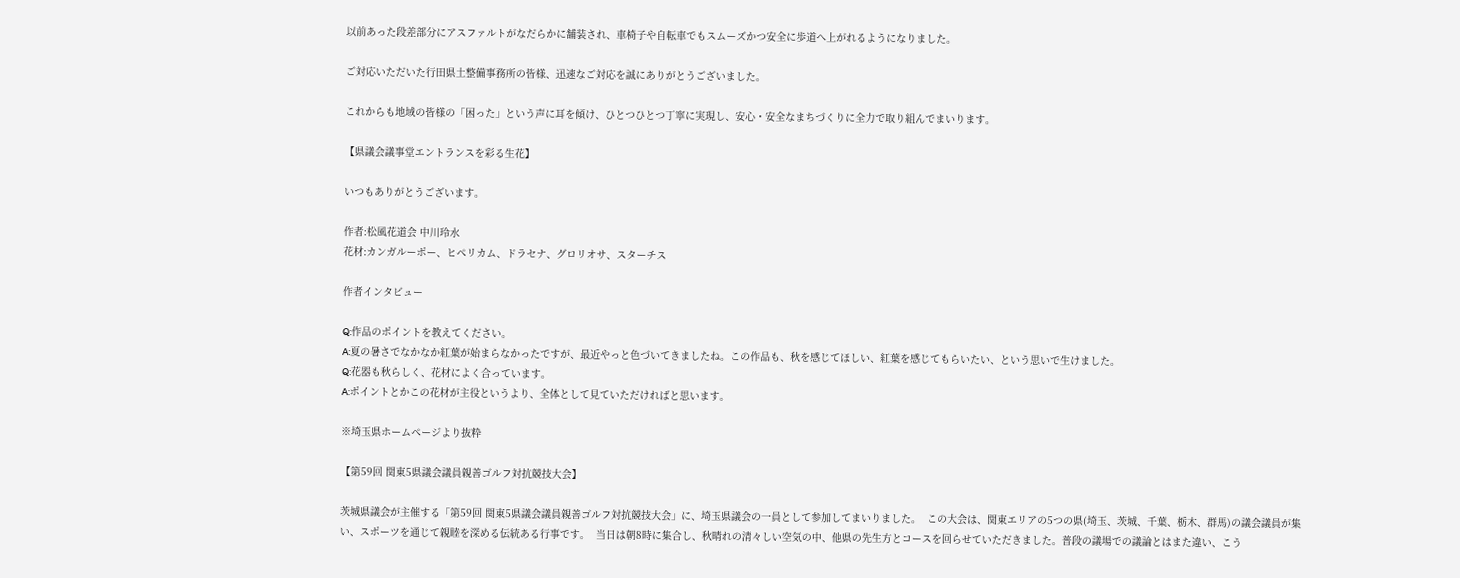以前あった段差部分にアスファルトがなだらかに舗装され、車椅子や自転車でもスムーズかつ安全に歩道へ上がれるようになりました。

ご対応いただいた行田県土整備事務所の皆様、迅速なご対応を誠にありがとうございました。

これからも地域の皆様の「困った」という声に耳を傾け、ひとつひとつ丁寧に実現し、安心・安全なまちづくりに全力で取り組んでまいります。

【県議会議事堂エントランスを彩る生花】

いつもありがとうございます。

作者:松風花道会 中川玲水
花材:カンガルーポー、ヒペリカム、ドラセナ、グロリオサ、スターチス

作者インタビュー

Q:作品のポイントを教えてください。
A:夏の暑さでなかなか紅葉が始まらなかったですが、最近やっと色づいてきましたね。この作品も、秋を感じてほしい、紅葉を感じてもらいたい、という思いで生けました。
Q:花器も秋らしく、花材によく合っています。
A:ポイントとかこの花材が主役というより、全体として見ていただければと思います。

※埼玉県ホームページより抜粋

【第59回 関東5県議会議員親善ゴルフ対抗競技大会】

茨城県議会が主催する「第59回 関東5県議会議員親善ゴルフ対抗競技大会」に、埼玉県議会の一員として参加してまいりました。  この大会は、関東エリアの5つの県(埼玉、茨城、千葉、栃木、群馬)の議会議員が集い、スポーツを通じて親睦を深める伝統ある行事です。  当日は朝8時に集合し、秋晴れの清々しい空気の中、他県の先生方とコースを回らせていただきました。普段の議場での議論とはまた違い、こう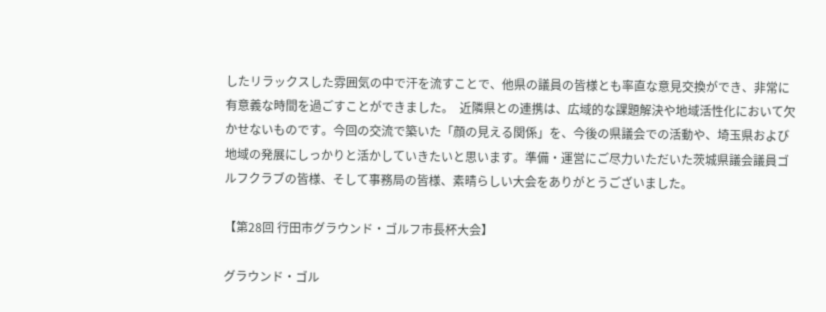したリラックスした雰囲気の中で汗を流すことで、他県の議員の皆様とも率直な意見交換ができ、非常に有意義な時間を過ごすことができました。  近隣県との連携は、広域的な課題解決や地域活性化において欠かせないものです。今回の交流で築いた「顔の見える関係」を、今後の県議会での活動や、埼玉県および地域の発展にしっかりと活かしていきたいと思います。準備・運営にご尽力いただいた茨城県議会議員ゴルフクラブの皆様、そして事務局の皆様、素晴らしい大会をありがとうございました。

【第28回 行田市グラウンド・ゴルフ市長杯大会】

グラウンド・ゴル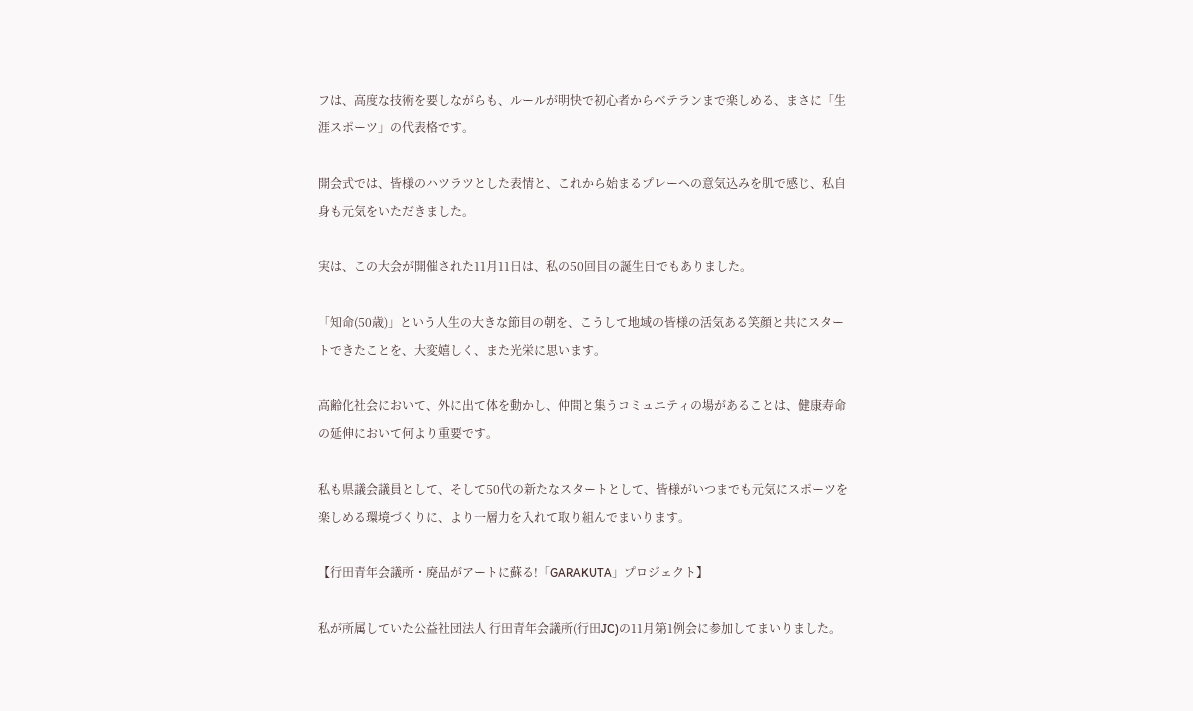フは、高度な技術を要しながらも、ルールが明快で初心者からベテランまで楽しめる、まさに「生涯スポーツ」の代表格です。

開会式では、皆様のハツラツとした表情と、これから始まるプレーへの意気込みを肌で感じ、私自身も元気をいただきました。

実は、この大会が開催された11月11日は、私の50回目の誕生日でもありました。

「知命(50歳)」という人生の大きな節目の朝を、こうして地域の皆様の活気ある笑顔と共にスタートできたことを、大変嬉しく、また光栄に思います。

高齢化社会において、外に出て体を動かし、仲間と集うコミュニティの場があることは、健康寿命の延伸において何より重要です。

私も県議会議員として、そして50代の新たなスタートとして、皆様がいつまでも元気にスポーツを楽しめる環境づくりに、より一層力を入れて取り組んでまいります。

【行田青年会議所・廃品がアートに蘇る!「GARAKUTA」プロジェクト】

私が所属していた公益社団法人 行田青年会議所(行田JC)の11月第1例会に参加してまいりました。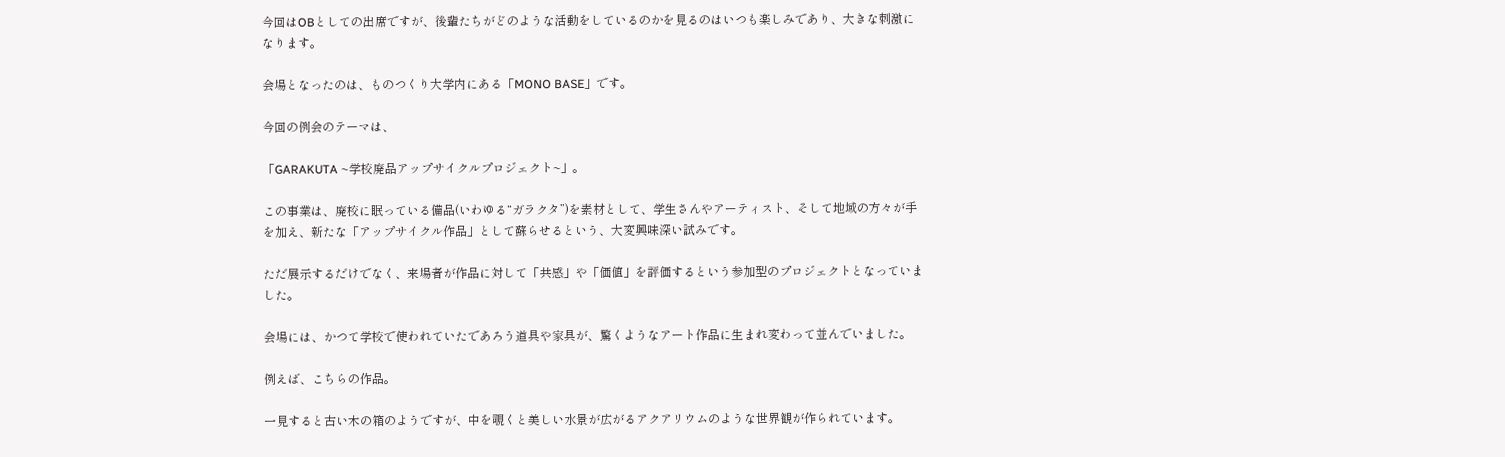今回はOBとしての出席ですが、後輩たちがどのような活動をしているのかを見るのはいつも楽しみであり、大きな刺激になります。

会場となったのは、ものつくり大学内にある「MONO BASE」です。

今回の例会のテーマは、

「GARAKUTA ~学校廃品アップサイクルプロジェクト~」。

この事業は、廃校に眠っている備品(いわゆる“ガラクタ”)を素材として、学生さんやアーティスト、そして地域の方々が手を加え、新たな「アップサイクル作品」として蘇らせるという、大変興味深い試みです。

ただ展示するだけでなく、来場者が作品に対して「共感」や「価値」を評価するという参加型のプロジェクトとなっていました。

会場には、かつて学校で使われていたであろう道具や家具が、驚くようなアート作品に生まれ変わって並んでいました。

例えば、こちらの作品。

一見すると古い木の箱のようですが、中を覗くと美しい水景が広がるアクアリウムのような世界観が作られています。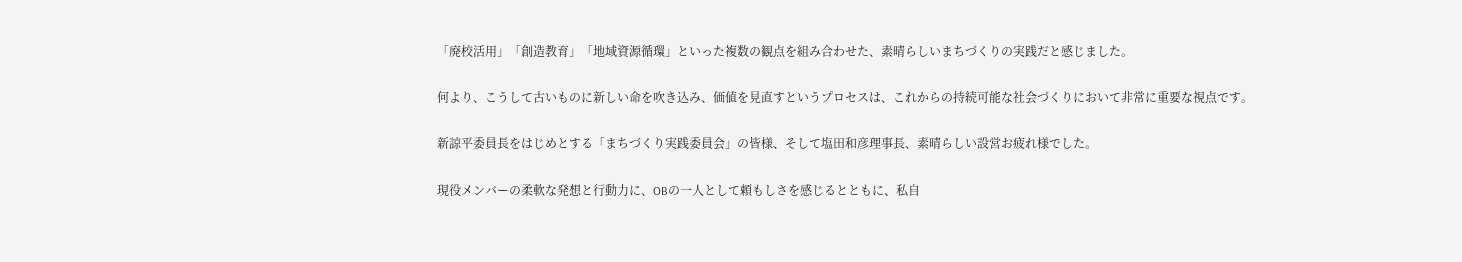「廃校活用」「創造教育」「地域資源循環」といった複数の観点を組み合わせた、素晴らしいまちづくりの実践だと感じました。

何より、こうして古いものに新しい命を吹き込み、価値を見直すというプロセスは、これからの持続可能な社会づくりにおいて非常に重要な視点です。

新諒平委員長をはじめとする「まちづくり実践委員会」の皆様、そして塩田和彦理事長、素晴らしい設営お疲れ様でした。

現役メンバーの柔軟な発想と行動力に、OBの一人として頼もしさを感じるとともに、私自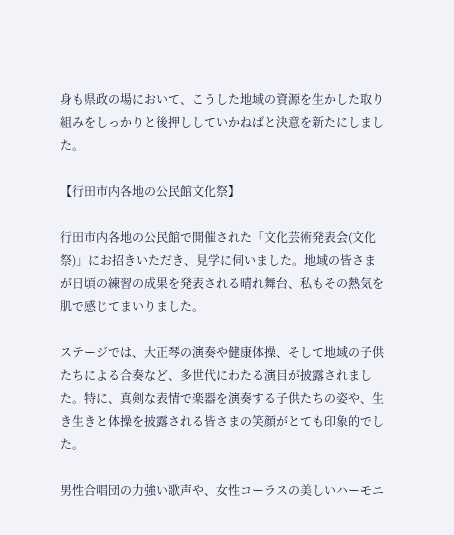身も県政の場において、こうした地域の資源を生かした取り組みをしっかりと後押ししていかねばと決意を新たにしました。

【行田市内各地の公民館文化祭】

行田市内各地の公民館で開催された「文化芸術発表会(文化祭)」にお招きいただき、見学に伺いました。地域の皆さまが日頃の練習の成果を発表される晴れ舞台、私もその熱気を肌で感じてまいりました。

ステージでは、大正琴の演奏や健康体操、そして地域の子供たちによる合奏など、多世代にわたる演目が披露されました。特に、真剣な表情で楽器を演奏する子供たちの姿や、生き生きと体操を披露される皆さまの笑顔がとても印象的でした。

男性合唱団の力強い歌声や、女性コーラスの美しいハーモニ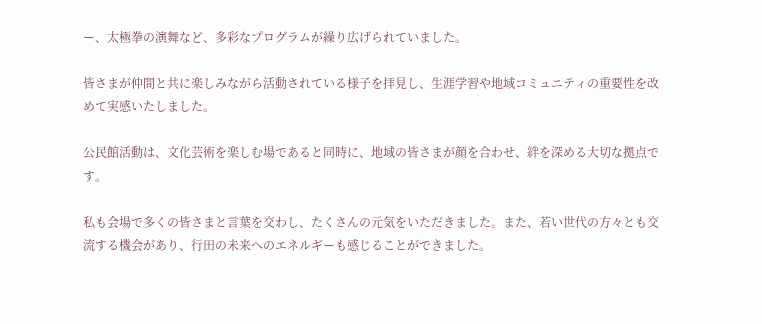ー、太極拳の演舞など、多彩なプログラムが繰り広げられていました。

皆さまが仲間と共に楽しみながら活動されている様子を拝見し、生涯学習や地域コミュニティの重要性を改めて実感いたしました。

公民館活動は、文化芸術を楽しむ場であると同時に、地域の皆さまが顔を合わせ、絆を深める大切な拠点です。

私も会場で多くの皆さまと言葉を交わし、たくさんの元気をいただきました。また、若い世代の方々とも交流する機会があり、行田の未来へのエネルギーも感じることができました。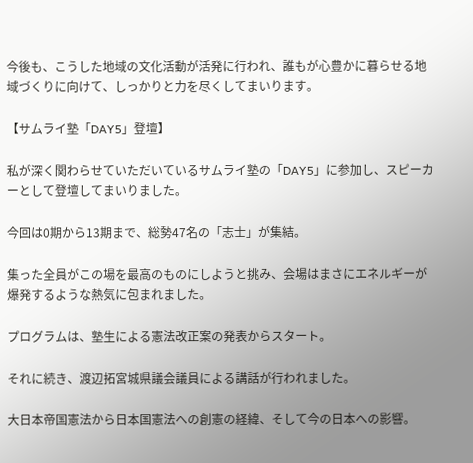今後も、こうした地域の文化活動が活発に行われ、誰もが心豊かに暮らせる地域づくりに向けて、しっかりと力を尽くしてまいります。

【サムライ塾「DAY5」登壇】

私が深く関わらせていただいているサムライ塾の「DAY5」に参加し、スピーカーとして登壇してまいりました。

今回は0期から13期まで、総勢47名の「志士」が集結。

集った全員がこの場を最高のものにしようと挑み、会場はまさにエネルギーが爆発するような熱気に包まれました。

プログラムは、塾生による憲法改正案の発表からスタート。

それに続き、渡辺拓宮城県議会議員による講話が行われました。

大日本帝国憲法から日本国憲法への創憲の経緯、そして今の日本への影響。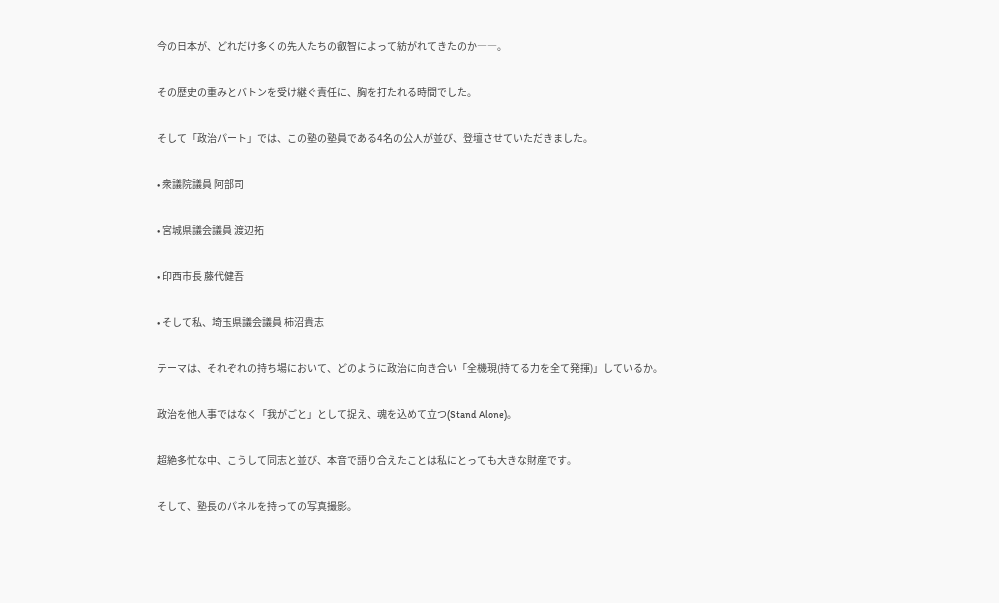今の日本が、どれだけ多くの先人たちの叡智によって紡がれてきたのか――。

その歴史の重みとバトンを受け継ぐ責任に、胸を打たれる時間でした。

そして「政治パート」では、この塾の塾員である4名の公人が並び、登壇させていただきました。

• 衆議院議員 阿部司

• 宮城県議会議員 渡辺拓

• 印西市長 藤代健吾

• そして私、埼玉県議会議員 柿沼貴志

テーマは、それぞれの持ち場において、どのように政治に向き合い「全機現(持てる力を全て発揮)」しているか。

政治を他人事ではなく「我がごと」として捉え、魂を込めて立つ(Stand Alone)。

超絶多忙な中、こうして同志と並び、本音で語り合えたことは私にとっても大きな財産です。

そして、塾長のパネルを持っての写真撮影。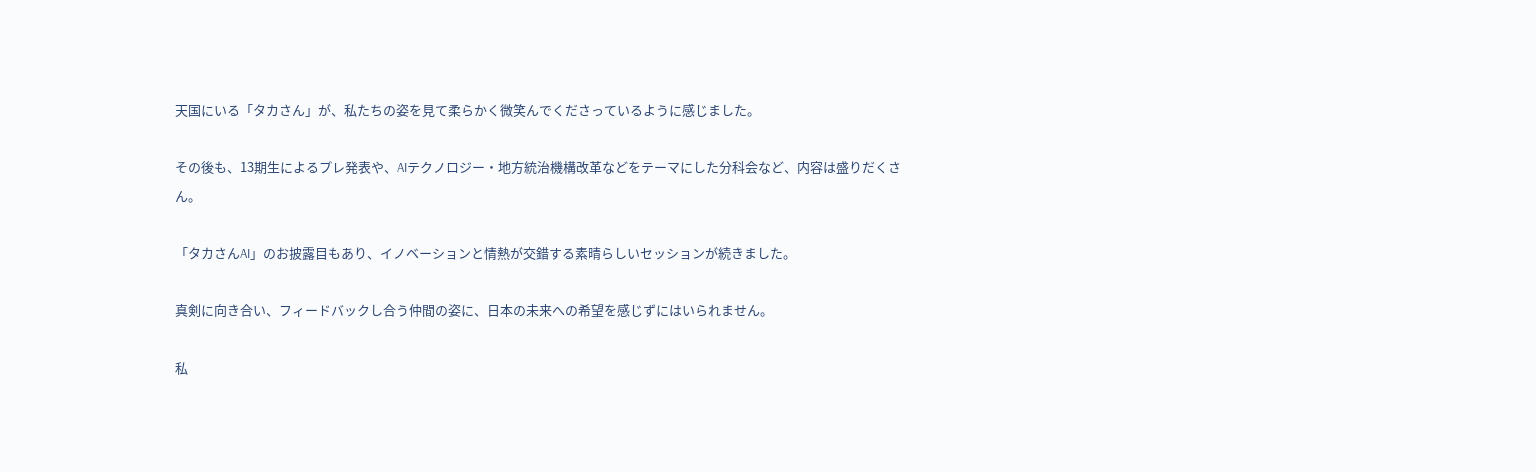天国にいる「タカさん」が、私たちの姿を見て柔らかく微笑んでくださっているように感じました。

その後も、13期生によるプレ発表や、AIテクノロジー・地方統治機構改革などをテーマにした分科会など、内容は盛りだくさん。

「タカさんAI」のお披露目もあり、イノベーションと情熱が交錯する素晴らしいセッションが続きました。

真剣に向き合い、フィードバックし合う仲間の姿に、日本の未来への希望を感じずにはいられません。

私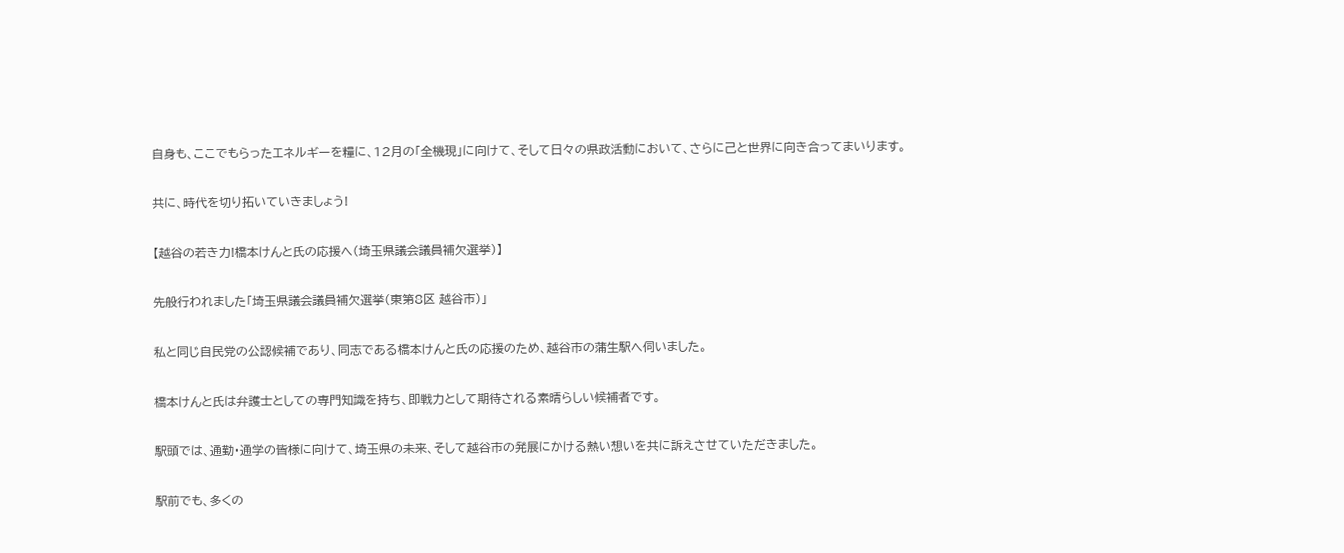自身も、ここでもらったエネルギーを糧に、12月の「全機現」に向けて、そして日々の県政活動において、さらに己と世界に向き合ってまいります。

共に、時代を切り拓いていきましょう!

【越谷の若き力!橋本けんと氏の応援へ(埼玉県議会議員補欠選挙)】

先般行われました「埼玉県議会議員補欠選挙(東第8区 越谷市)」

私と同じ自民党の公認候補であり、同志である橋本けんと氏の応援のため、越谷市の蒲生駅へ伺いました。

橋本けんと氏は弁護士としての専門知識を持ち、即戦力として期待される素晴らしい候補者です。

駅頭では、通勤・通学の皆様に向けて、埼玉県の未来、そして越谷市の発展にかける熱い想いを共に訴えさせていただきました。

駅前でも、多くの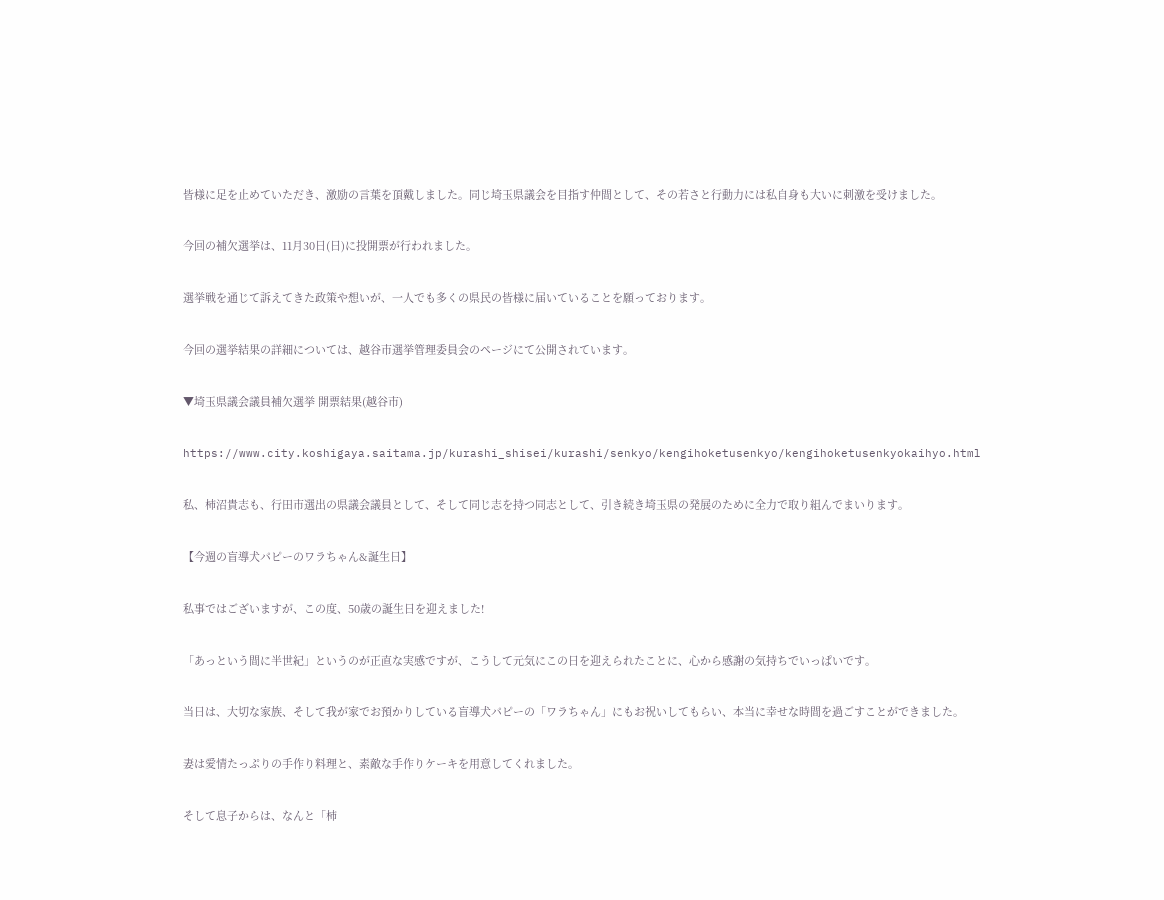皆様に足を止めていただき、激励の言葉を頂戴しました。同じ埼玉県議会を目指す仲間として、その若さと行動力には私自身も大いに刺激を受けました。

今回の補欠選挙は、11月30日(日)に投開票が行われました。

選挙戦を通じて訴えてきた政策や想いが、一人でも多くの県民の皆様に届いていることを願っております。

今回の選挙結果の詳細については、越谷市選挙管理委員会のページにて公開されています。

▼埼玉県議会議員補欠選挙 開票結果(越谷市)

https://www.city.koshigaya.saitama.jp/kurashi_shisei/kurashi/senkyo/kengihoketusenkyo/kengihoketusenkyokaihyo.html

私、柿沼貴志も、行田市選出の県議会議員として、そして同じ志を持つ同志として、引き続き埼玉県の発展のために全力で取り組んでまいります。

【今週の盲導犬パピーのワラちゃん&誕生日】

私事ではございますが、この度、50歳の誕生日を迎えました!

「あっという間に半世紀」というのが正直な実感ですが、こうして元気にこの日を迎えられたことに、心から感謝の気持ちでいっぱいです。

当日は、大切な家族、そして我が家でお預かりしている盲導犬パピーの「ワラちゃん」にもお祝いしてもらい、本当に幸せな時間を過ごすことができました。

妻は愛情たっぷりの手作り料理と、素敵な手作りケーキを用意してくれました。

そして息子からは、なんと「柿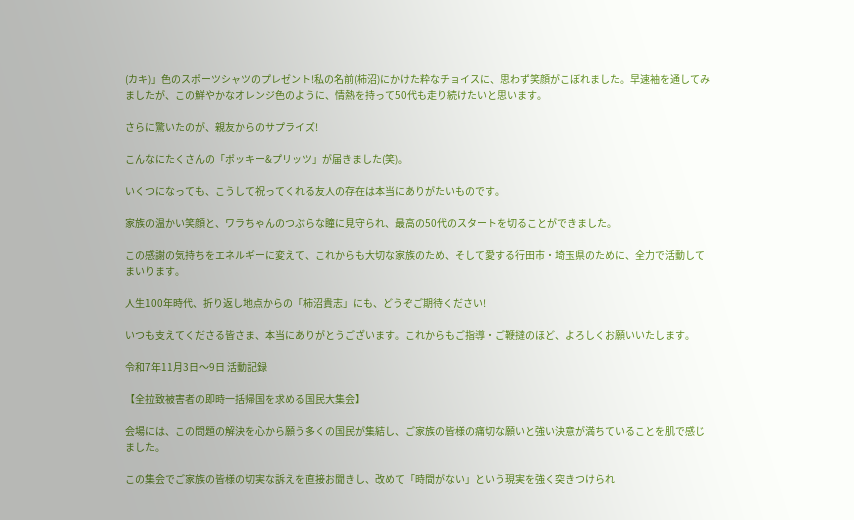(カキ)」色のスポーツシャツのプレゼント!私の名前(柿沼)にかけた粋なチョイスに、思わず笑顔がこぼれました。早速袖を通してみましたが、この鮮やかなオレンジ色のように、情熱を持って50代も走り続けたいと思います。

さらに驚いたのが、親友からのサプライズ!

こんなにたくさんの「ポッキー&プリッツ」が届きました(笑)。

いくつになっても、こうして祝ってくれる友人の存在は本当にありがたいものです。

家族の温かい笑顔と、ワラちゃんのつぶらな瞳に見守られ、最高の50代のスタートを切ることができました。

この感謝の気持ちをエネルギーに変えて、これからも大切な家族のため、そして愛する行田市・埼玉県のために、全力で活動してまいります。

人生100年時代、折り返し地点からの「柿沼貴志」にも、どうぞご期待ください!

いつも支えてくださる皆さま、本当にありがとうございます。これからもご指導・ご鞭撻のほど、よろしくお願いいたします。

令和7年11月3日〜9日 活動記録

【全拉致被害者の即時一括帰国を求める国民大集会】

会場には、この問題の解決を心から願う多くの国民が集結し、ご家族の皆様の痛切な願いと強い決意が満ちていることを肌で感じました。

この集会でご家族の皆様の切実な訴えを直接お聞きし、改めて「時間がない」という現実を強く突きつけられ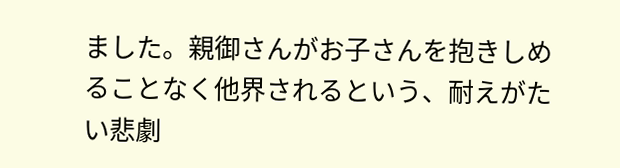ました。親御さんがお子さんを抱きしめることなく他界されるという、耐えがたい悲劇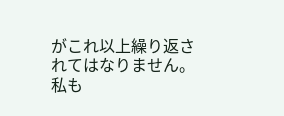がこれ以上繰り返されてはなりません。私も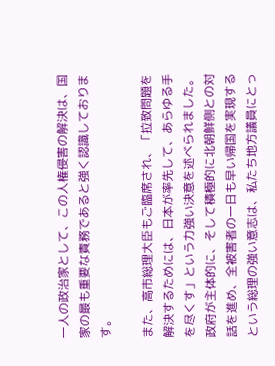一人の政治家として、この人権侵害の解決は、国家の最も重要な責務であると強く認識しております。

また、高市総理大臣もご臨席され、「拉致問題を解決するためには、日本が率先して、あらゆる手を尽くす」という力強い決意を述べられました。政府が主体的に、そして積極的に北朝鮮側との対話を進め、全被害者の一日も早い帰国を実現するという総理の強い意志は、私たち地方議員にとっ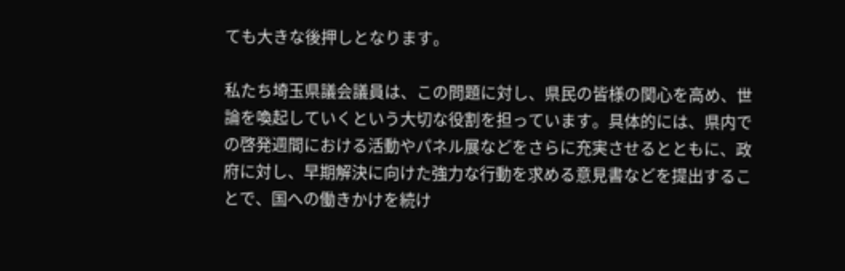ても大きな後押しとなります。

私たち埼玉県議会議員は、この問題に対し、県民の皆様の関心を高め、世論を喚起していくという大切な役割を担っています。具体的には、県内での啓発週間における活動やパネル展などをさらに充実させるとともに、政府に対し、早期解決に向けた強力な行動を求める意見書などを提出することで、国への働きかけを続け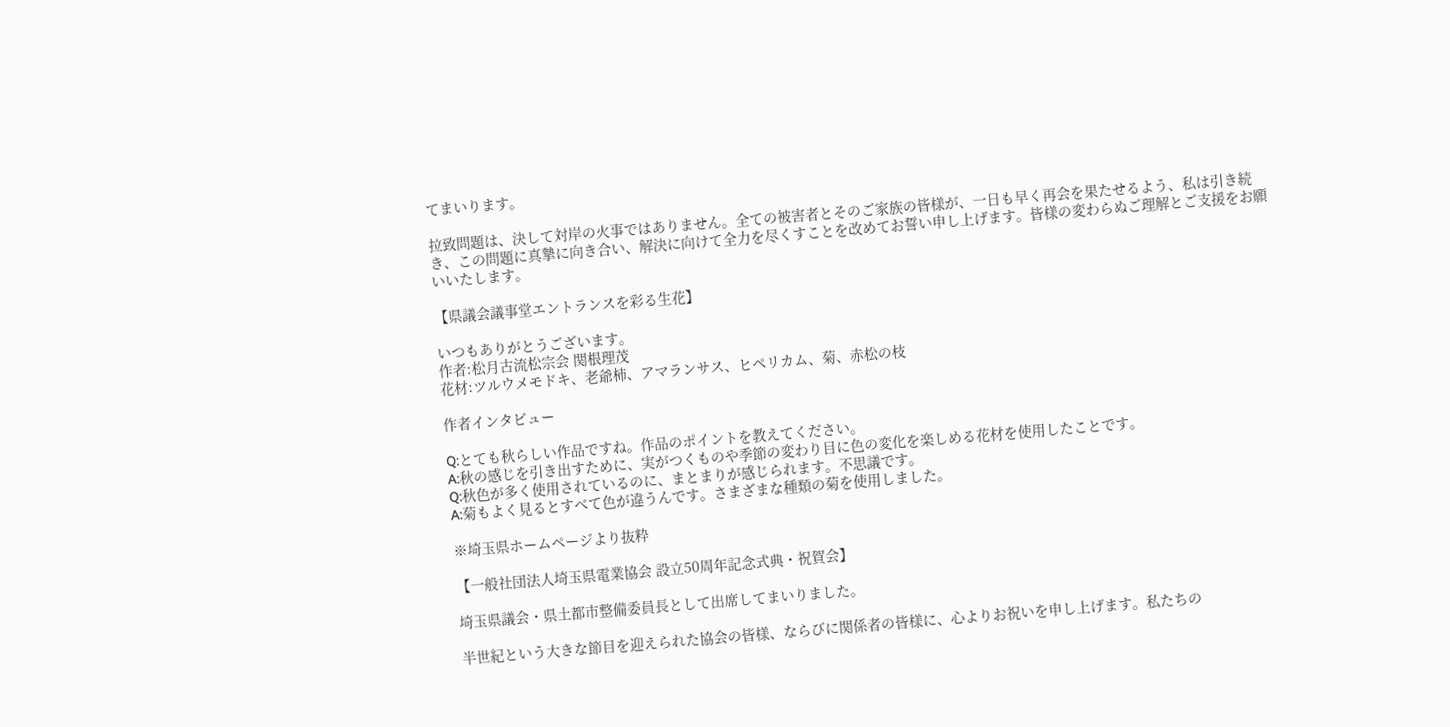てまいります。

拉致問題は、決して対岸の火事ではありません。全ての被害者とそのご家族の皆様が、一日も早く再会を果たせるよう、私は引き続き、この問題に真摯に向き合い、解決に向けて全力を尽くすことを改めてお誓い申し上げます。皆様の変わらぬご理解とご支援をお願いいたします。

【県議会議事堂エントランスを彩る生花】

いつもありがとうございます。
作者:松月古流松宗会 関根理茂
花材:ツルウメモドキ、老爺柿、アマランサス、ヒペリカム、菊、赤松の枝

作者インタビュー

Q:とても秋らしい作品ですね。作品のポイントを教えてください。
A:秋の感じを引き出すために、実がつくものや季節の変わり目に色の変化を楽しめる花材を使用したことです。
Q:秋色が多く使用されているのに、まとまりが感じられます。不思議です。
A:菊もよく見るとすべて色が違うんです。さまざまな種類の菊を使用しました。

※埼玉県ホームページより抜粋

【一般社団法人埼玉県電業協会 設立50周年記念式典・祝賀会】

埼玉県議会・県土都市整備委員長として出席してまいりました。

半世紀という大きな節目を迎えられた協会の皆様、ならびに関係者の皆様に、心よりお祝いを申し上げます。私たちの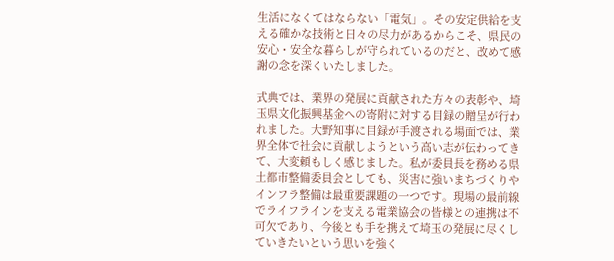生活になくてはならない「電気」。その安定供給を支える確かな技術と日々の尽力があるからこそ、県民の安心・安全な暮らしが守られているのだと、改めて感謝の念を深くいたしました。

式典では、業界の発展に貢献された方々の表彰や、埼玉県文化振興基金への寄附に対する目録の贈呈が行われました。大野知事に目録が手渡される場面では、業界全体で社会に貢献しようという高い志が伝わってきて、大変頼もしく感じました。私が委員長を務める県土都市整備委員会としても、災害に強いまちづくりやインフラ整備は最重要課題の一つです。現場の最前線でライフラインを支える電業協会の皆様との連携は不可欠であり、今後とも手を携えて埼玉の発展に尽くしていきたいという思いを強く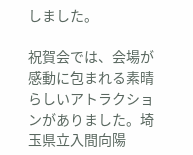しました。

祝賀会では、会場が感動に包まれる素晴らしいアトラクションがありました。埼玉県立入間向陽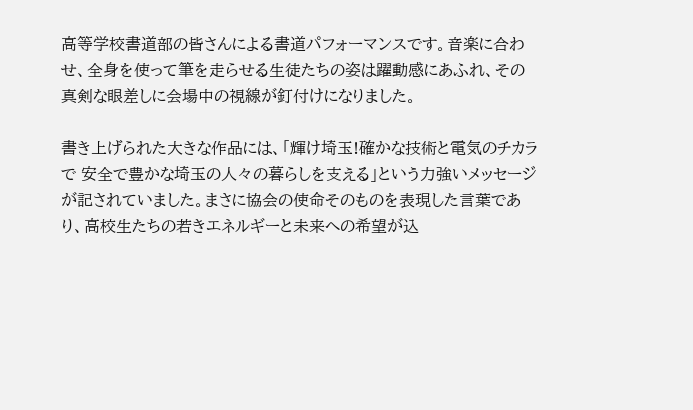高等学校書道部の皆さんによる書道パフォーマンスです。音楽に合わせ、全身を使って筆を走らせる生徒たちの姿は躍動感にあふれ、その真剣な眼差しに会場中の視線が釘付けになりました。

書き上げられた大きな作品には、「輝け埼玉!確かな技術と電気のチカラで 安全で豊かな埼玉の人々の暮らしを支える」という力強いメッセージが記されていました。まさに協会の使命そのものを表現した言葉であり、高校生たちの若きエネルギーと未来への希望が込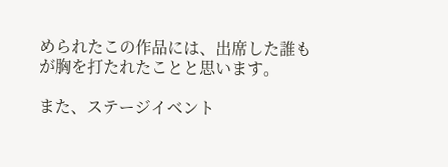められたこの作品には、出席した誰もが胸を打たれたことと思います。

また、ステージイベント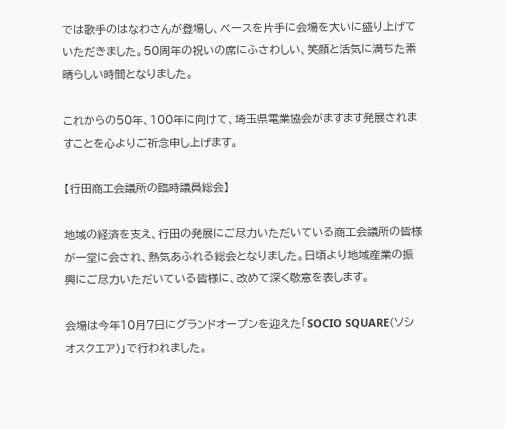では歌手のはなわさんが登場し、ベースを片手に会場を大いに盛り上げていただきました。50周年の祝いの席にふさわしい、笑顔と活気に満ちた素晴らしい時間となりました。

これからの50年、100年に向けて、埼玉県電業協会がますます発展されますことを心よりご祈念申し上げます。

【行田商工会議所の臨時議員総会】

地域の経済を支え、行田の発展にご尽力いただいている商工会議所の皆様が一堂に会され、熱気あふれる総会となりました。日頃より地域産業の振興にご尽力いただいている皆様に、改めて深く敬意を表します。

会場は今年10月7日にグランドオープンを迎えた「SOCIO SQUARE(ソシオスクエア)」で行われました。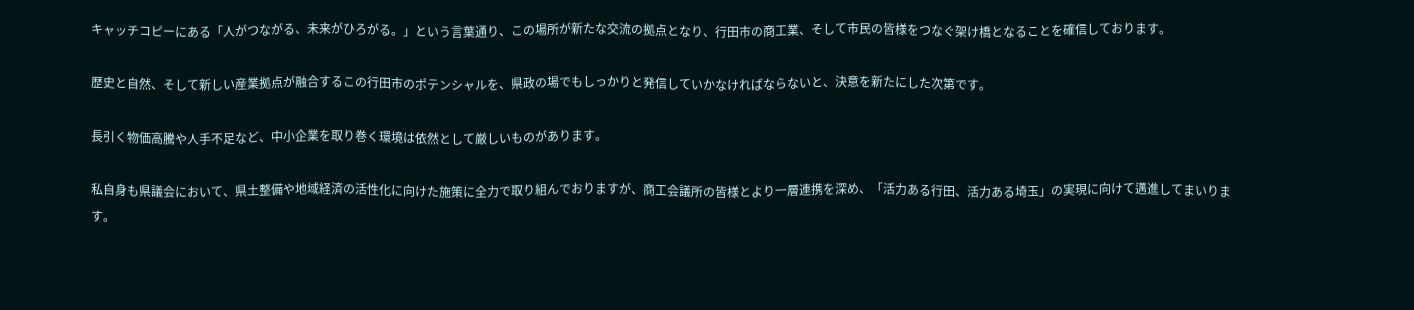キャッチコピーにある「人がつながる、未来がひろがる。」という言葉通り、この場所が新たな交流の拠点となり、行田市の商工業、そして市民の皆様をつなぐ架け橋となることを確信しております。

歴史と自然、そして新しい産業拠点が融合するこの行田市のポテンシャルを、県政の場でもしっかりと発信していかなければならないと、決意を新たにした次第です。

長引く物価高騰や人手不足など、中小企業を取り巻く環境は依然として厳しいものがあります。

私自身も県議会において、県土整備や地域経済の活性化に向けた施策に全力で取り組んでおりますが、商工会議所の皆様とより一層連携を深め、「活力ある行田、活力ある埼玉」の実現に向けて邁進してまいります。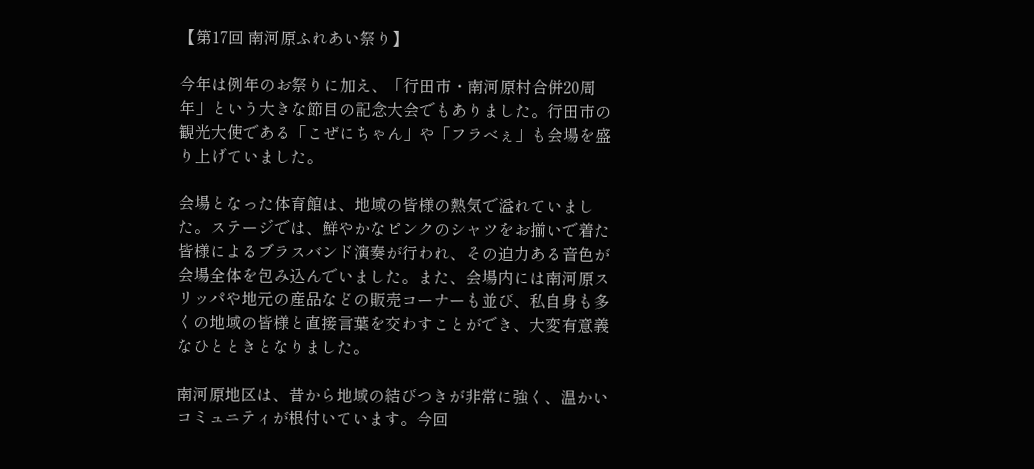【第17回 南河原ふれあい祭り】

今年は例年のお祭りに加え、「行田市・南河原村合併20周年」という大きな節目の記念大会でもありました。行田市の観光大使である「こぜにちゃん」や「フラべぇ」も会場を盛り上げていました。

会場となった体育館は、地域の皆様の熱気で溢れていました。ステージでは、鮮やかなピンクのシャツをお揃いで着た皆様によるブラスバンド演奏が行われ、その迫力ある音色が会場全体を包み込んでいました。また、会場内には南河原スリッパや地元の産品などの販売コーナーも並び、私自身も多くの地域の皆様と直接言葉を交わすことができ、大変有意義なひとときとなりました。

南河原地区は、昔から地域の結びつきが非常に強く、温かいコミュニティが根付いています。今回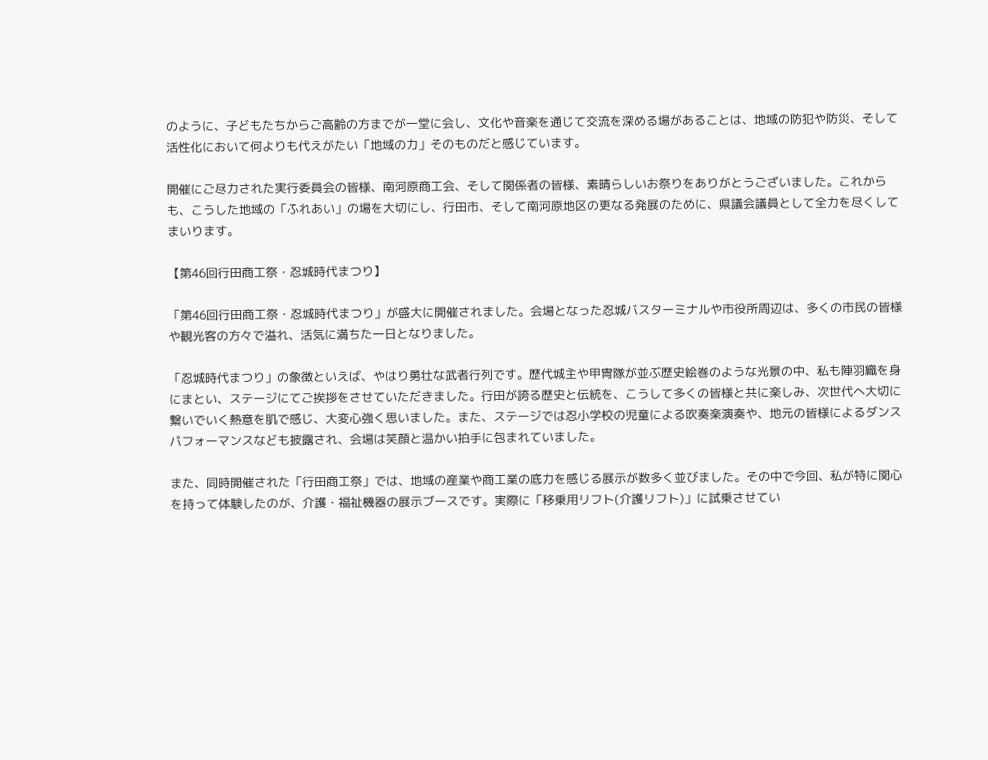のように、子どもたちからご高齢の方までが一堂に会し、文化や音楽を通じて交流を深める場があることは、地域の防犯や防災、そして活性化において何よりも代えがたい「地域の力」そのものだと感じています。

開催にご尽力された実行委員会の皆様、南河原商工会、そして関係者の皆様、素晴らしいお祭りをありがとうございました。これからも、こうした地域の「ふれあい」の場を大切にし、行田市、そして南河原地区の更なる発展のために、県議会議員として全力を尽くしてまいります。

【第46回行田商工祭・忍城時代まつり】

「第46回行田商工祭・忍城時代まつり」が盛大に開催されました。会場となった忍城バスターミナルや市役所周辺は、多くの市民の皆様や観光客の方々で溢れ、活気に満ちた一日となりました。

「忍城時代まつり」の象徴といえば、やはり勇壮な武者行列です。歴代城主や甲冑隊が並ぶ歴史絵巻のような光景の中、私も陣羽織を身にまとい、ステージにてご挨拶をさせていただきました。行田が誇る歴史と伝統を、こうして多くの皆様と共に楽しみ、次世代へ大切に繋いでいく熱意を肌で感じ、大変心強く思いました。また、ステージでは忍小学校の児童による吹奏楽演奏や、地元の皆様によるダンスパフォーマンスなども披露され、会場は笑顔と温かい拍手に包まれていました。

また、同時開催された「行田商工祭」では、地域の産業や商工業の底力を感じる展示が数多く並びました。その中で今回、私が特に関心を持って体験したのが、介護・福祉機器の展示ブースです。実際に「移乗用リフト(介護リフト)」に試乗させてい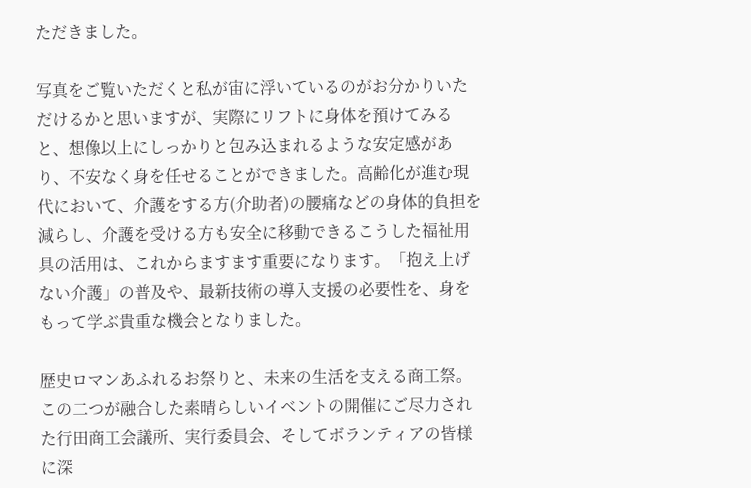ただきました。

写真をご覧いただくと私が宙に浮いているのがお分かりいただけるかと思いますが、実際にリフトに身体を預けてみると、想像以上にしっかりと包み込まれるような安定感があり、不安なく身を任せることができました。高齢化が進む現代において、介護をする方(介助者)の腰痛などの身体的負担を減らし、介護を受ける方も安全に移動できるこうした福祉用具の活用は、これからますます重要になります。「抱え上げない介護」の普及や、最新技術の導入支援の必要性を、身をもって学ぶ貴重な機会となりました。

歴史ロマンあふれるお祭りと、未来の生活を支える商工祭。この二つが融合した素晴らしいイベントの開催にご尽力された行田商工会議所、実行委員会、そしてボランティアの皆様に深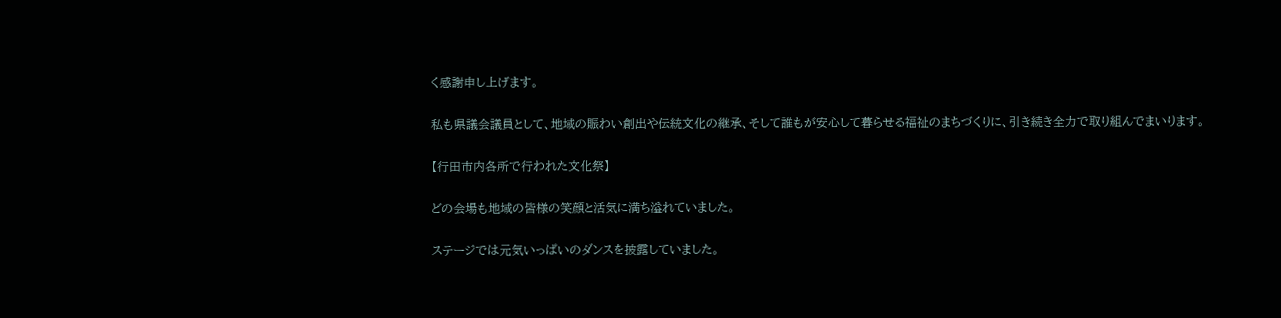く感謝申し上げます。

私も県議会議員として、地域の賑わい創出や伝統文化の継承、そして誰もが安心して暮らせる福祉のまちづくりに、引き続き全力で取り組んでまいります。

【行田市内各所で行われた文化祭】

どの会場も地域の皆様の笑顔と活気に満ち溢れていました。

ステージでは元気いっぱいのダンスを披露していました。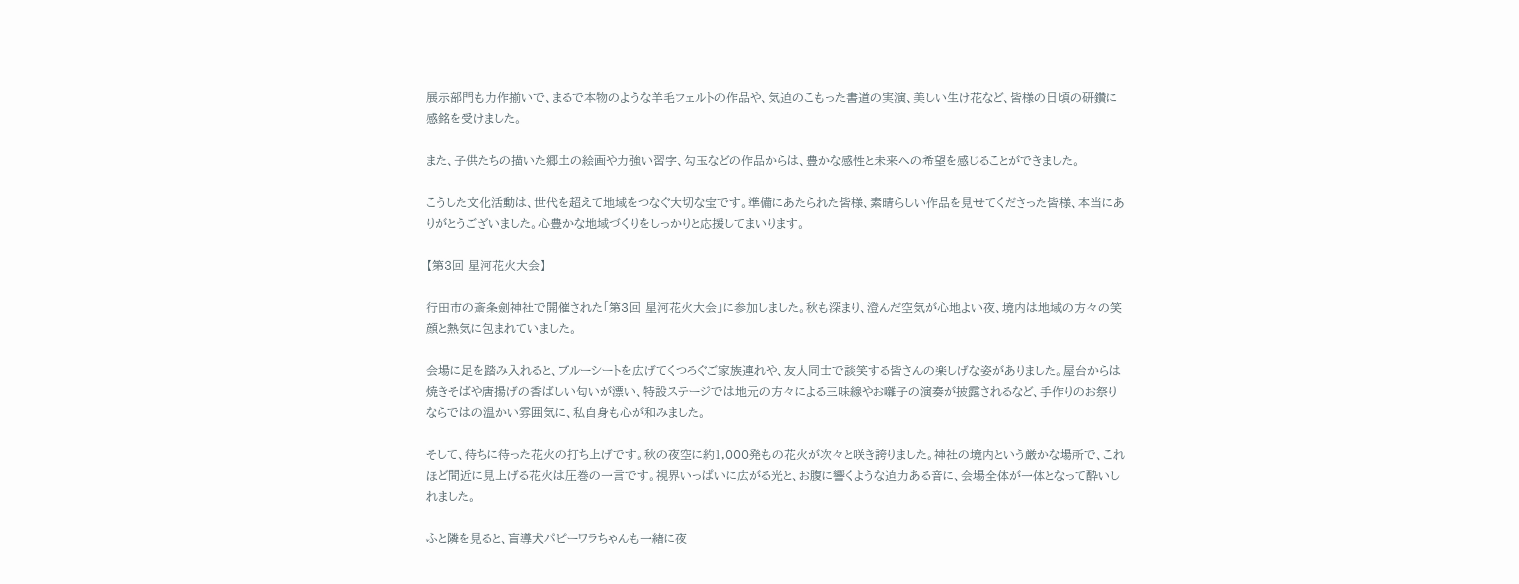展示部門も力作揃いで、まるで本物のような羊毛フェルトの作品や、気迫のこもった書道の実演、美しい生け花など、皆様の日頃の研鑽に感銘を受けました。

また、子供たちの描いた郷土の絵画や力強い習字、勾玉などの作品からは、豊かな感性と未来への希望を感じることができました。

こうした文化活動は、世代を超えて地域をつなぐ大切な宝です。準備にあたられた皆様、素晴らしい作品を見せてくださった皆様、本当にありがとうございました。心豊かな地域づくりをしっかりと応援してまいります。

【第3回 星河花火大会】

行田市の斎条劍神社で開催された「第3回 星河花火大会」に参加しました。秋も深まり、澄んだ空気が心地よい夜、境内は地域の方々の笑顔と熱気に包まれていました。

会場に足を踏み入れると、ブルーシートを広げてくつろぐご家族連れや、友人同士で談笑する皆さんの楽しげな姿がありました。屋台からは焼きそばや唐揚げの香ばしい匂いが漂い、特設ステージでは地元の方々による三味線やお囃子の演奏が披露されるなど、手作りのお祭りならではの温かい雰囲気に、私自身も心が和みました。

そして、待ちに待った花火の打ち上げです。秋の夜空に約1,000発もの花火が次々と咲き誇りました。神社の境内という厳かな場所で、これほど間近に見上げる花火は圧巻の一言です。視界いっぱいに広がる光と、お腹に響くような迫力ある音に、会場全体が一体となって酔いしれました。

ふと隣を見ると、盲導犬パピーワラちゃんも一緒に夜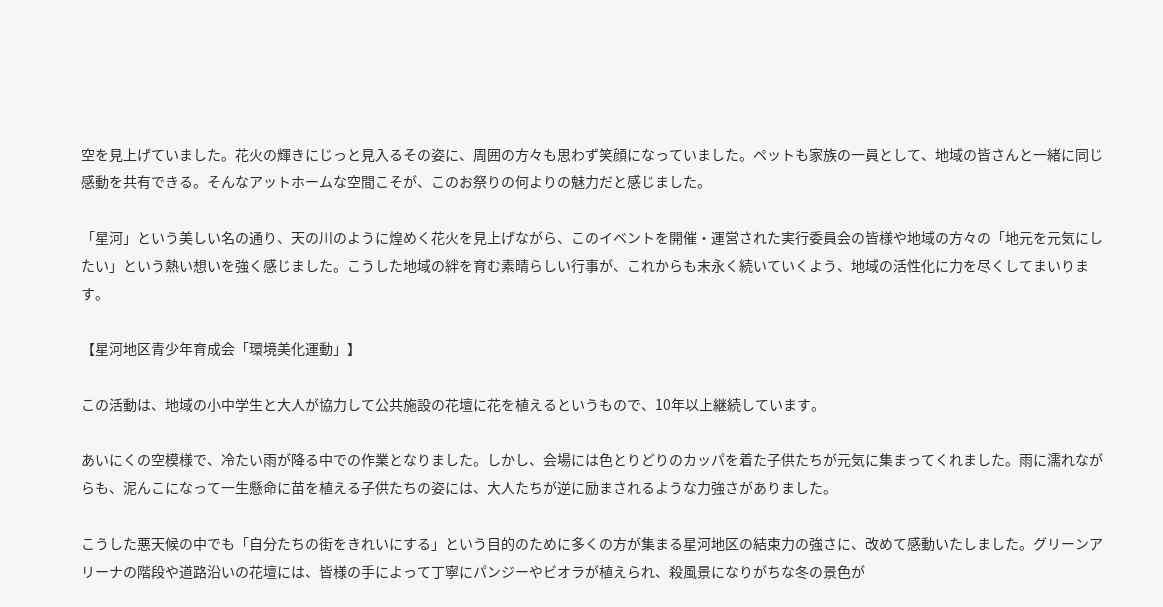空を見上げていました。花火の輝きにじっと見入るその姿に、周囲の方々も思わず笑顔になっていました。ペットも家族の一員として、地域の皆さんと一緒に同じ感動を共有できる。そんなアットホームな空間こそが、このお祭りの何よりの魅力だと感じました。

「星河」という美しい名の通り、天の川のように煌めく花火を見上げながら、このイベントを開催・運営された実行委員会の皆様や地域の方々の「地元を元気にしたい」という熱い想いを強く感じました。こうした地域の絆を育む素晴らしい行事が、これからも末永く続いていくよう、地域の活性化に力を尽くしてまいります。

【星河地区青少年育成会「環境美化運動」】

この活動は、地域の小中学生と大人が協力して公共施設の花壇に花を植えるというもので、10年以上継続しています。

あいにくの空模様で、冷たい雨が降る中での作業となりました。しかし、会場には色とりどりのカッパを着た子供たちが元気に集まってくれました。雨に濡れながらも、泥んこになって一生懸命に苗を植える子供たちの姿には、大人たちが逆に励まされるような力強さがありました。

こうした悪天候の中でも「自分たちの街をきれいにする」という目的のために多くの方が集まる星河地区の結束力の強さに、改めて感動いたしました。グリーンアリーナの階段や道路沿いの花壇には、皆様の手によって丁寧にパンジーやビオラが植えられ、殺風景になりがちな冬の景色が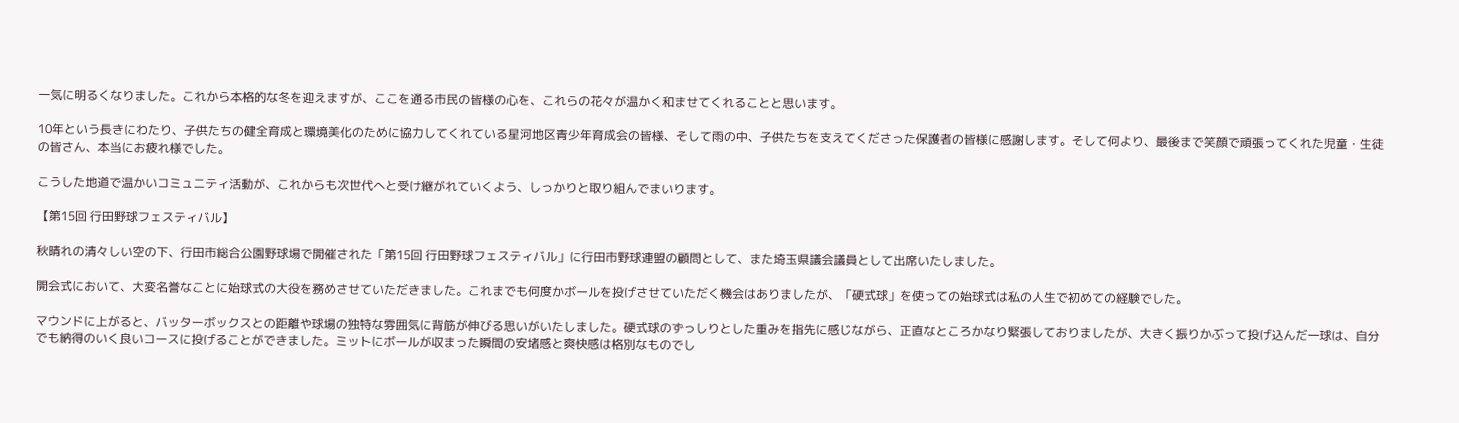一気に明るくなりました。これから本格的な冬を迎えますが、ここを通る市民の皆様の心を、これらの花々が温かく和ませてくれることと思います。

10年という長きにわたり、子供たちの健全育成と環境美化のために協力してくれている星河地区青少年育成会の皆様、そして雨の中、子供たちを支えてくださった保護者の皆様に感謝します。そして何より、最後まで笑顔で頑張ってくれた児童・生徒の皆さん、本当にお疲れ様でした。

こうした地道で温かいコミュニティ活動が、これからも次世代へと受け継がれていくよう、しっかりと取り組んでまいります。

【第15回 行田野球フェスティバル】

秋晴れの清々しい空の下、行田市総合公園野球場で開催された「第15回 行田野球フェスティバル」に行田市野球連盟の顧問として、また埼玉県議会議員として出席いたしました。

開会式において、大変名誉なことに始球式の大役を務めさせていただきました。これまでも何度かボールを投げさせていただく機会はありましたが、「硬式球」を使っての始球式は私の人生で初めての経験でした。

マウンドに上がると、バッターボックスとの距離や球場の独特な雰囲気に背筋が伸びる思いがいたしました。硬式球のずっしりとした重みを指先に感じながら、正直なところかなり緊張しておりましたが、大きく振りかぶって投げ込んだ一球は、自分でも納得のいく良いコースに投げることができました。ミットにボールが収まった瞬間の安堵感と爽快感は格別なものでし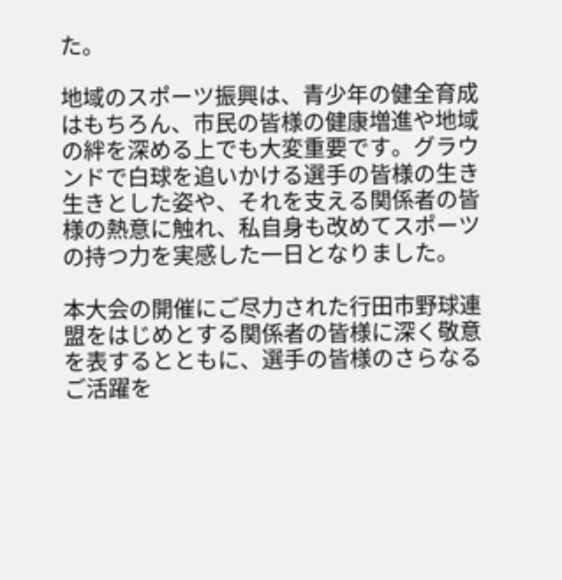た。

地域のスポーツ振興は、青少年の健全育成はもちろん、市民の皆様の健康増進や地域の絆を深める上でも大変重要です。グラウンドで白球を追いかける選手の皆様の生き生きとした姿や、それを支える関係者の皆様の熱意に触れ、私自身も改めてスポーツの持つ力を実感した一日となりました。

本大会の開催にご尽力された行田市野球連盟をはじめとする関係者の皆様に深く敬意を表するとともに、選手の皆様のさらなるご活躍を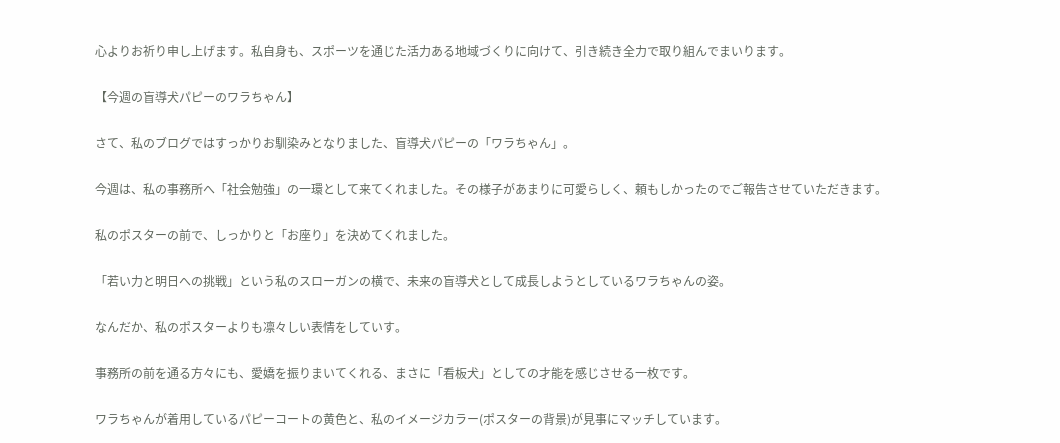心よりお祈り申し上げます。私自身も、スポーツを通じた活力ある地域づくりに向けて、引き続き全力で取り組んでまいります。

【今週の盲導犬パピーのワラちゃん】

さて、私のブログではすっかりお馴染みとなりました、盲導犬パピーの「ワラちゃん」。

今週は、私の事務所へ「社会勉強」の一環として来てくれました。その様子があまりに可愛らしく、頼もしかったのでご報告させていただきます。

私のポスターの前で、しっかりと「お座り」を決めてくれました。

「若い力と明日への挑戦」という私のスローガンの横で、未来の盲導犬として成長しようとしているワラちゃんの姿。

なんだか、私のポスターよりも凛々しい表情をしていす。

事務所の前を通る方々にも、愛嬌を振りまいてくれる、まさに「看板犬」としての才能を感じさせる一枚です。

ワラちゃんが着用しているパピーコートの黄色と、私のイメージカラー(ポスターの背景)が見事にマッチしています。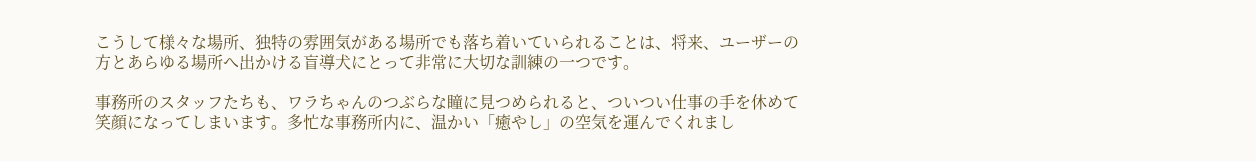こうして様々な場所、独特の雰囲気がある場所でも落ち着いていられることは、将来、ユーザーの方とあらゆる場所へ出かける盲導犬にとって非常に大切な訓練の一つです。

事務所のスタッフたちも、ワラちゃんのつぶらな瞳に見つめられると、ついつい仕事の手を休めて笑顔になってしまいます。多忙な事務所内に、温かい「癒やし」の空気を運んでくれまし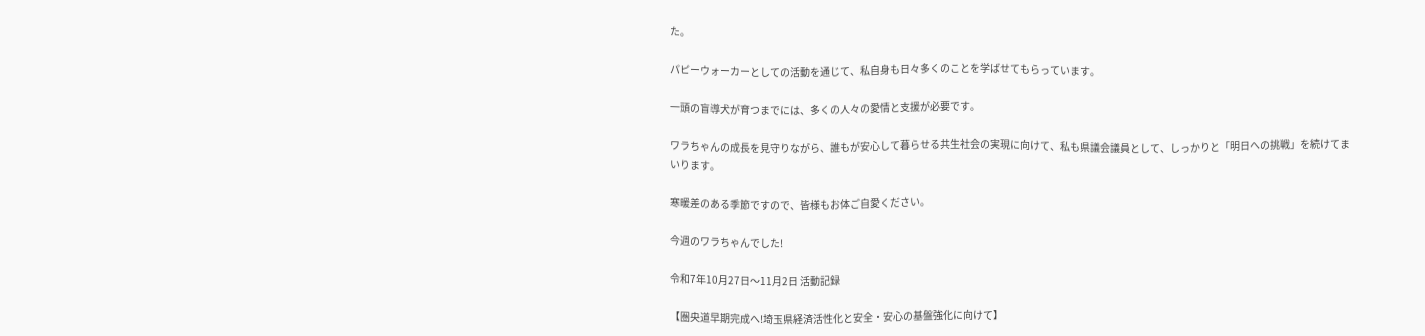た。

パピーウォーカーとしての活動を通じて、私自身も日々多くのことを学ばせてもらっています。

一頭の盲導犬が育つまでには、多くの人々の愛情と支援が必要です。

ワラちゃんの成長を見守りながら、誰もが安心して暮らせる共生社会の実現に向けて、私も県議会議員として、しっかりと「明日への挑戦」を続けてまいります。

寒暖差のある季節ですので、皆様もお体ご自愛ください。

今週のワラちゃんでした!

令和7年10月27日〜11月2日 活動記録

【圏央道早期完成へ!埼玉県経済活性化と安全・安心の基盤強化に向けて】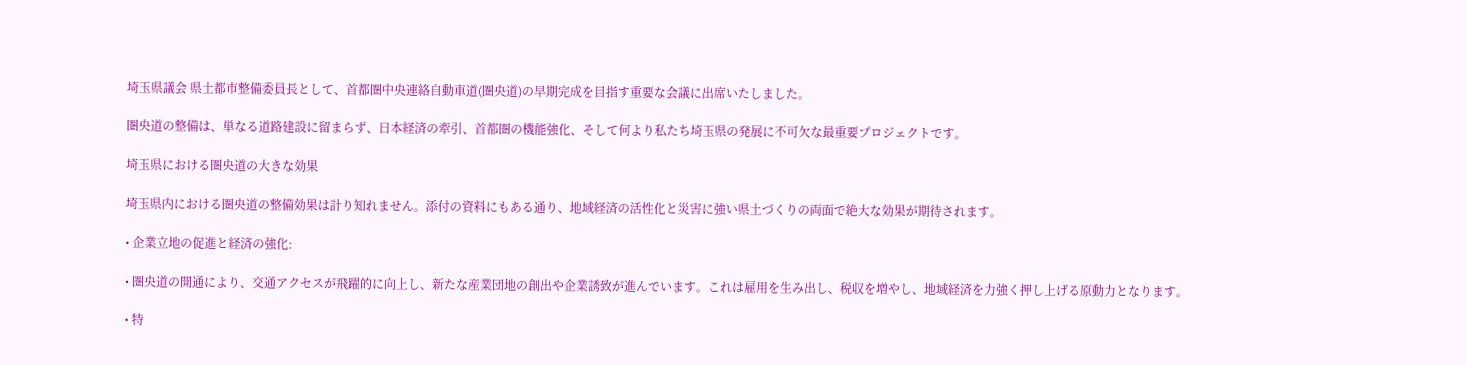埼玉県議会 県土都市整備委員長として、首都圏中央連絡自動車道(圏央道)の早期完成を目指す重要な会議に出席いたしました。

圏央道の整備は、単なる道路建設に留まらず、日本経済の牽引、首都圏の機能強化、そして何より私たち埼玉県の発展に不可欠な最重要プロジェクトです。

埼玉県における圏央道の大きな効果

埼玉県内における圏央道の整備効果は計り知れません。添付の資料にもある通り、地域経済の活性化と災害に強い県土づくりの両面で絶大な効果が期待されます。

• 企業立地の促進と経済の強化:

• 圏央道の開通により、交通アクセスが飛躍的に向上し、新たな産業団地の創出や企業誘致が進んでいます。これは雇用を生み出し、税収を増やし、地域経済を力強く押し上げる原動力となります。

• 特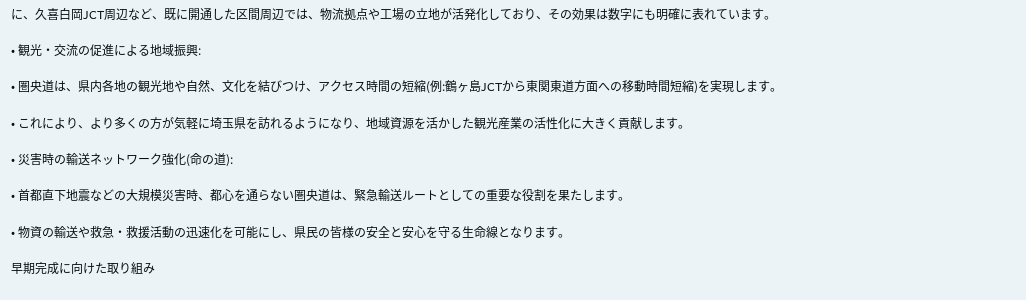に、久喜白岡JCT周辺など、既に開通した区間周辺では、物流拠点や工場の立地が活発化しており、その効果は数字にも明確に表れています。

• 観光・交流の促進による地域振興:

• 圏央道は、県内各地の観光地や自然、文化を結びつけ、アクセス時間の短縮(例:鶴ヶ島JCTから東関東道方面への移動時間短縮)を実現します。

• これにより、より多くの方が気軽に埼玉県を訪れるようになり、地域資源を活かした観光産業の活性化に大きく貢献します。

• 災害時の輸送ネットワーク強化(命の道):

• 首都直下地震などの大規模災害時、都心を通らない圏央道は、緊急輸送ルートとしての重要な役割を果たします。

• 物資の輸送や救急・救援活動の迅速化を可能にし、県民の皆様の安全と安心を守る生命線となります。

早期完成に向けた取り組み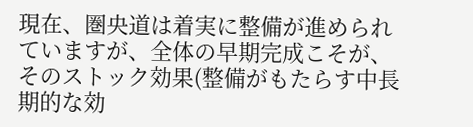現在、圏央道は着実に整備が進められていますが、全体の早期完成こそが、そのストック効果(整備がもたらす中長期的な効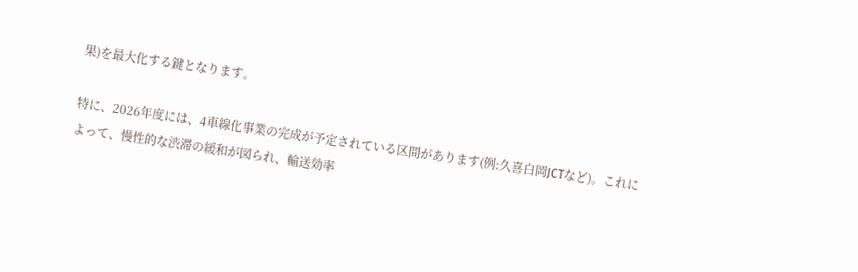果)を最大化する鍵となります。

特に、2026年度には、4車線化事業の完成が予定されている区間があります(例:久喜白岡JCTなど)。これによって、慢性的な渋滞の緩和が図られ、輸送効率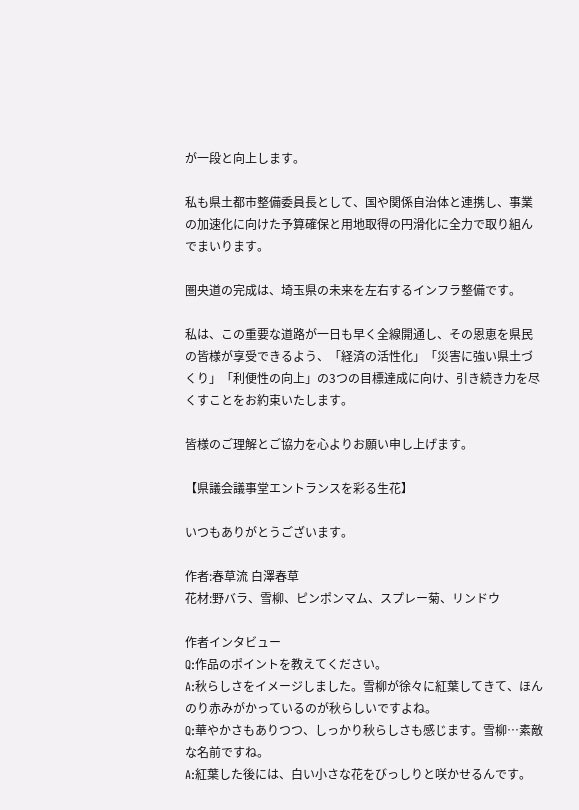が一段と向上します。

私も県土都市整備委員長として、国や関係自治体と連携し、事業の加速化に向けた予算確保と用地取得の円滑化に全力で取り組んでまいります。

圏央道の完成は、埼玉県の未来を左右するインフラ整備です。

私は、この重要な道路が一日も早く全線開通し、その恩恵を県民の皆様が享受できるよう、「経済の活性化」「災害に強い県土づくり」「利便性の向上」の3つの目標達成に向け、引き続き力を尽くすことをお約束いたします。

皆様のご理解とご協力を心よりお願い申し上げます。

【県議会議事堂エントランスを彩る生花】

いつもありがとうございます。

作者:春草流 白澤春草
花材:野バラ、雪柳、ピンポンマム、スプレー菊、リンドウ

作者インタビュー
Q:作品のポイントを教えてください。
A:秋らしさをイメージしました。雪柳が徐々に紅葉してきて、ほんのり赤みがかっているのが秋らしいですよね。
Q:華やかさもありつつ、しっかり秋らしさも感じます。雪柳…素敵な名前ですね。
A:紅葉した後には、白い小さな花をびっしりと咲かせるんです。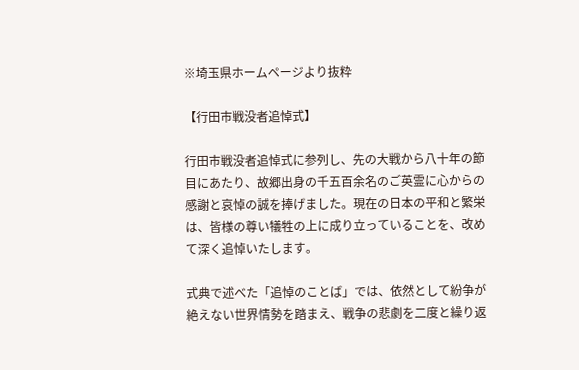※埼玉県ホームページより抜粋

【行田市戦没者追悼式】

行田市戦没者追悼式に参列し、先の大戦から八十年の節目にあたり、故郷出身の千五百余名のご英霊に心からの感謝と哀悼の誠を捧げました。現在の日本の平和と繁栄は、皆様の尊い犠牲の上に成り立っていることを、改めて深く追悼いたします。

式典で述べた「追悼のことば」では、依然として紛争が絶えない世界情勢を踏まえ、戦争の悲劇を二度と繰り返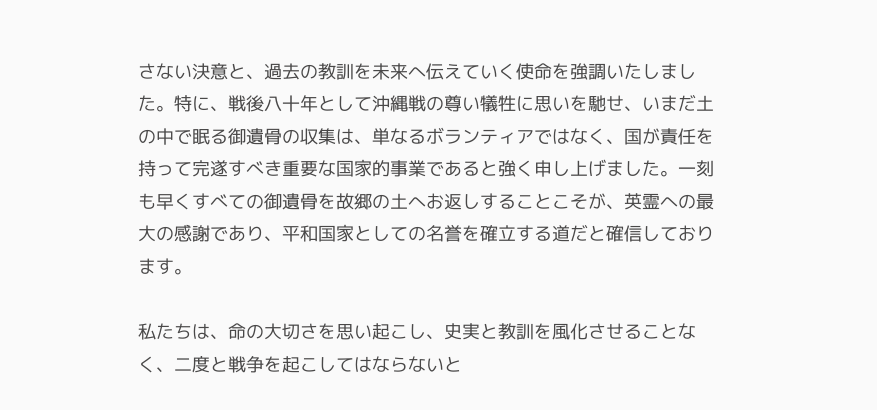さない決意と、過去の教訓を未来へ伝えていく使命を強調いたしました。特に、戦後八十年として沖縄戦の尊い犠牲に思いを馳せ、いまだ土の中で眠る御遺骨の収集は、単なるボランティアではなく、国が責任を持って完遂すべき重要な国家的事業であると強く申し上げました。一刻も早くすべての御遺骨を故郷の土へお返しすることこそが、英霊への最大の感謝であり、平和国家としての名誉を確立する道だと確信しております。

私たちは、命の大切さを思い起こし、史実と教訓を風化させることなく、二度と戦争を起こしてはならないと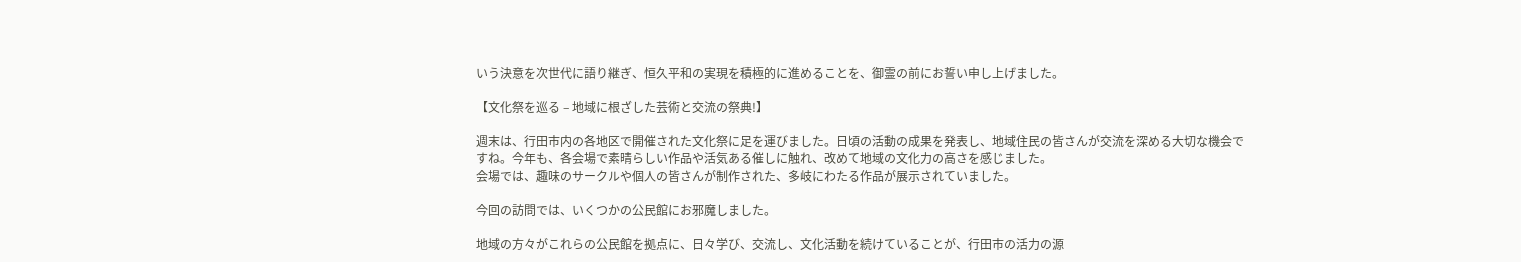いう決意を次世代に語り継ぎ、恒久平和の実現を積極的に進めることを、御霊の前にお誓い申し上げました。

【文化祭を巡る – 地域に根ざした芸術と交流の祭典!】

週末は、行田市内の各地区で開催された文化祭に足を運びました。日頃の活動の成果を発表し、地域住民の皆さんが交流を深める大切な機会ですね。今年も、各会場で素晴らしい作品や活気ある催しに触れ、改めて地域の文化力の高さを感じました。
会場では、趣味のサークルや個人の皆さんが制作された、多岐にわたる作品が展示されていました。

今回の訪問では、いくつかの公民館にお邪魔しました。

地域の方々がこれらの公民館を拠点に、日々学び、交流し、文化活動を続けていることが、行田市の活力の源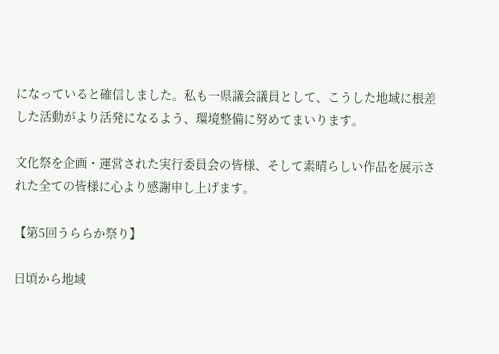になっていると確信しました。私も一県議会議員として、こうした地域に根差した活動がより活発になるよう、環境整備に努めてまいります。

文化祭を企画・運営された実行委員会の皆様、そして素晴らしい作品を展示された全ての皆様に心より感謝申し上げます。

【第5回うららか祭り】

日頃から地域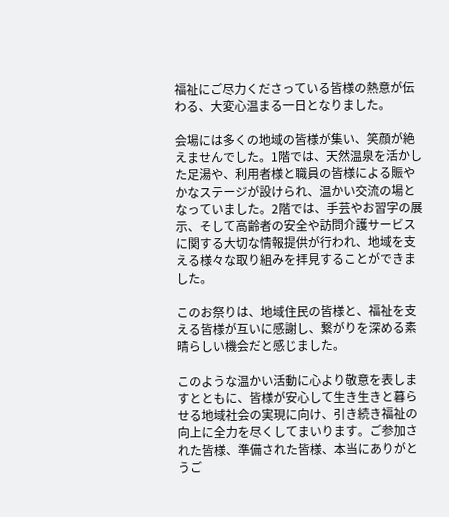福祉にご尽力くださっている皆様の熱意が伝わる、大変心温まる一日となりました。

会場には多くの地域の皆様が集い、笑顔が絶えませんでした。1階では、天然温泉を活かした足湯や、利用者様と職員の皆様による賑やかなステージが設けられ、温かい交流の場となっていました。2階では、手芸やお習字の展示、そして高齢者の安全や訪問介護サービスに関する大切な情報提供が行われ、地域を支える様々な取り組みを拝見することができました。

このお祭りは、地域住民の皆様と、福祉を支える皆様が互いに感謝し、繋がりを深める素晴らしい機会だと感じました。

このような温かい活動に心より敬意を表しますとともに、皆様が安心して生き生きと暮らせる地域社会の実現に向け、引き続き福祉の向上に全力を尽くしてまいります。ご参加された皆様、準備された皆様、本当にありがとうご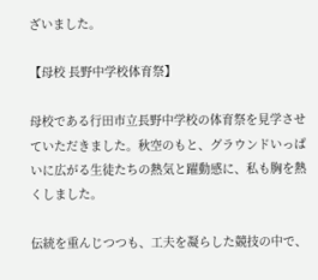ざいました。

【母校 長野中学校体育祭】

母校である行田市立長野中学校の体育祭を見学させていただきました。秋空のもと、グラウンドいっぱいに広がる生徒たちの熱気と躍動感に、私も胸を熱くしました。

伝統を重んじつつも、工夫を凝らした競技の中で、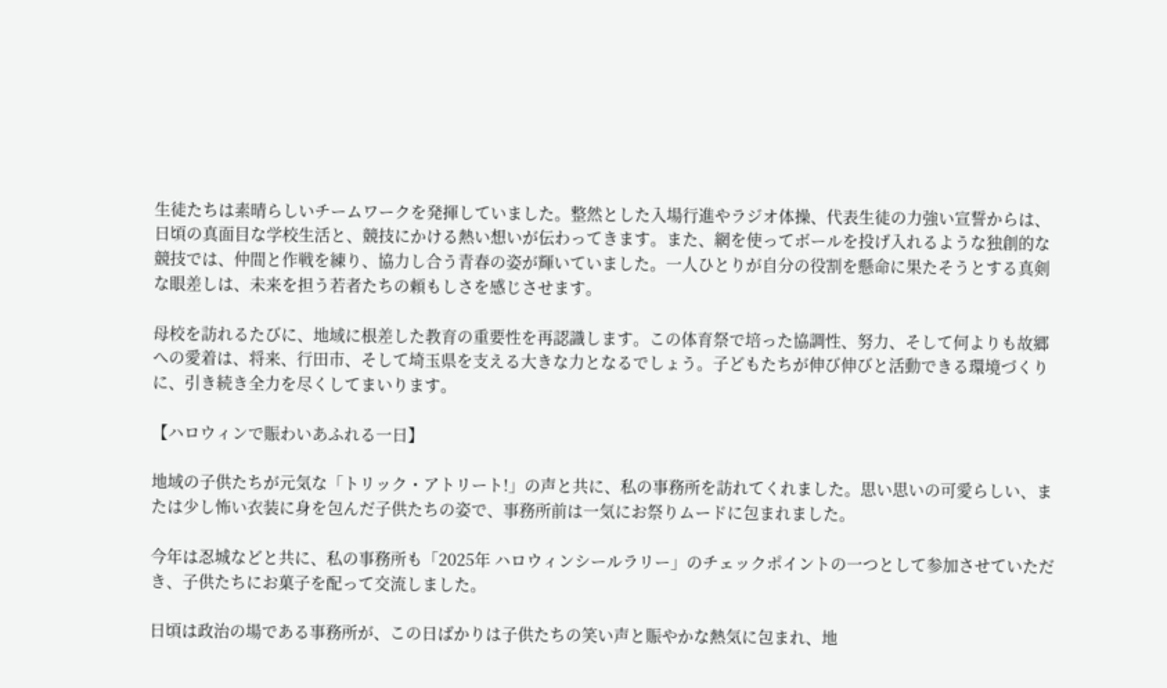生徒たちは素晴らしいチームワークを発揮していました。整然とした入場行進やラジオ体操、代表生徒の力強い宣誓からは、日頃の真面目な学校生活と、競技にかける熱い想いが伝わってきます。また、網を使ってボールを投げ入れるような独創的な競技では、仲間と作戦を練り、協力し合う青春の姿が輝いていました。一人ひとりが自分の役割を懸命に果たそうとする真剣な眼差しは、未来を担う若者たちの頼もしさを感じさせます。

母校を訪れるたびに、地域に根差した教育の重要性を再認識します。この体育祭で培った協調性、努力、そして何よりも故郷への愛着は、将来、行田市、そして埼玉県を支える大きな力となるでしょう。子どもたちが伸び伸びと活動できる環境づくりに、引き続き全力を尽くしてまいります。

【ハロウィンで賑わいあふれる一日】

地域の子供たちが元気な「トリック・アトリート!」の声と共に、私の事務所を訪れてくれました。思い思いの可愛らしい、または少し怖い衣装に身を包んだ子供たちの姿で、事務所前は一気にお祭りムードに包まれました。

今年は忍城などと共に、私の事務所も「2025年 ハロウィンシールラリー」のチェックポイントの一つとして参加させていただき、子供たちにお菓子を配って交流しました。

日頃は政治の場である事務所が、この日ばかりは子供たちの笑い声と賑やかな熱気に包まれ、地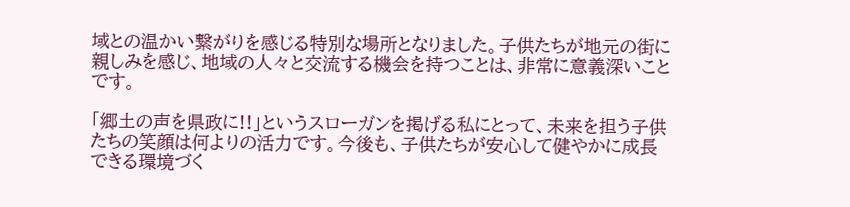域との温かい繋がりを感じる特別な場所となりました。子供たちが地元の街に親しみを感じ、地域の人々と交流する機会を持つことは、非常に意義深いことです。

「郷土の声を県政に!!」というスローガンを掲げる私にとって、未来を担う子供たちの笑顔は何よりの活力です。今後も、子供たちが安心して健やかに成長できる環境づく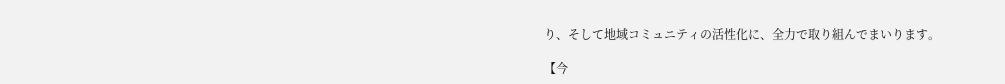り、そして地域コミュニティの活性化に、全力で取り組んでまいります。

【今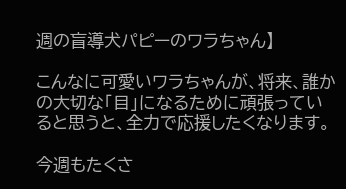週の盲導犬パピーのワラちゃん】

こんなに可愛いワラちゃんが、将来、誰かの大切な「目」になるために頑張っていると思うと、全力で応援したくなります。

今週もたくさ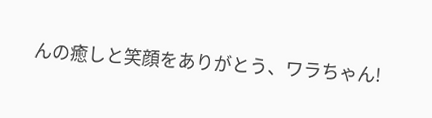んの癒しと笑顔をありがとう、ワラちゃん!